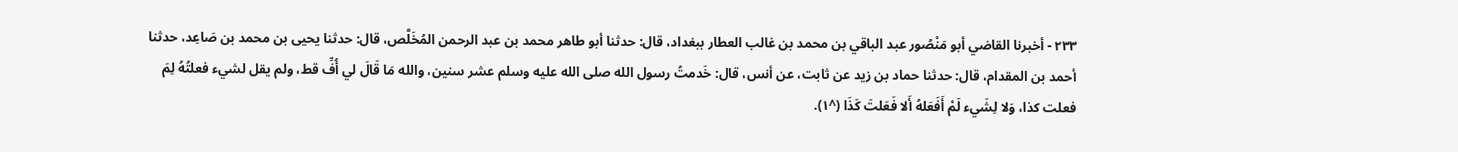٢٣٣ - أخبرنا القاضي أبو مَنْصُور عبد الباقي بن محمد بن غالب العطار ببغداد، قال: حدثنا أبو طاهر محمد بن عبد الرحمن المُخَلَّص، قال: حدثنا يحيى بن محمد بن صَاعِد، حدثنا أحمد بن المقدام، قال: حدثنا حماد بن زيد عن ثابت، عن أنس، قال: خَدمتُ رسول الله صلى الله عليه وسلم عشر سنين، والله مَا قَالَ لي أُفِّ قط، ولم يقل لشيء فعلتُهُ لِمَ فعلت كذا، وَلا لِشَيء لَمْ أَفَعَلهُ أَلا فَعَلتَ كَذَا (^١).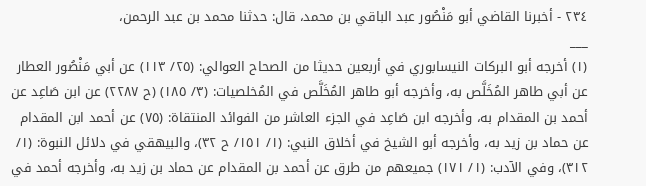٢٣٤ - أخبرنا القاضي أبو مَنْصُور عبد الباقي بن محمد، قال: حدثنا محمد بن عبد الرحمن،
___
(١) أخرجه أبو البركات النيسابوري في أربعين حديثا من الصحاح العوالي: (٢٥/ ١١٣) عن أبي مَنْصُور العطار عن أبي طاهر المُخَلَّص به، وأخرجه أبو طاهر المُخَلَّص في المُخلصيات: (٣/ ١٨٥) (ح ٢٢٨٧) عن ابن صَاعِد عن أحمد بن المقدام به، وأخرجه ابن صَاعِد في الجزء العاشر من الفوائد المنتقاة: (٧٥) عن أحمد ابن المقدام عن حماد بن زيد به، وأخرجه أبو الشيخ في أخلاق النبي: (١/ ١٥١/ ح ٣٢)، والبيهقي في دلائل النبوة: (١/ ٣١٢)، وفي الآدب: (١/ ١٧١) جميعهم من طرق عن أحمد بن المقدام عن حماد بن زيد به، وأخرجه أحمد في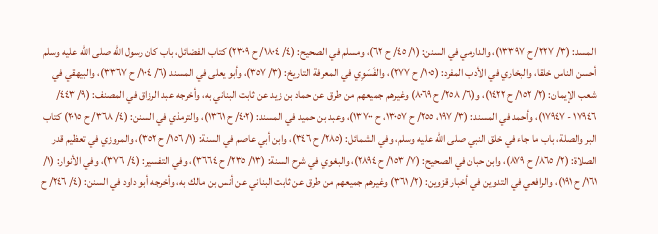المسد: (٣/ ٢٢٧/ ح ١٣٣٩٧)، والدارمي في السنن: (١/ ٤٥/ ح ٦٢)، ومسلم في الصحيح: (٤/ ١٨٠٤/ ح ٢٣٠٩) كتاب الفضائل، باب كان رسول الله صلى الله عليه وسلم أحسن الناس خلقا، والبخاري في الأدب المفرد: (١٠٥/ ح ٢٧٧)، والفَسَوِي في المعرفة التاريخ: (٣/ ٣٥٧)، وأبو يعلى في المسند (٦/ ١٠٤/ ح ٣٣٦٧)، والبيهقي في شعب الإيمان: (٢/ ١٥٢/ ح ١٤٢٢)، و(٦/ ٢٥٨/ ح ٨٠٦٩) وغيرهم جميعهم من طرق عن حماد بن زيد عن ثابت البناني به، وأخرجه عبد الرزاق في المصنف: (٩/ ٤٤٣/ ١٧٩٤٦ - ١٧٩٤٧)، وأحمد في المسند: (٣/ ١٩٧، ٢٥٥/ ح ١٣٠٥٧، ح ١٣٧٠٠)، وعبد بن حميد في المسند: (٤٠٢/ ح ١٣٦١)، والترمذي في السنن: (٤/ ٣٦٨/ ح ٢٠١٥) كتاب البر والصلة، باب ما جاء في خلق النبي صلى الله عليه وسلم، وفي الشمائل: (٢٨٥/ ح ٣٤٦)، وابن أبي عاصم في السنة: (١/ ١٥٦/ ح ٣٥٢)، والمروزي في تعظيم قدر الصلاة: (٢/ ٨٦٥/ ح ٨٧٩)، وابن حبان في الصحيح: (٧/ ١٥٣/ ح ٢٨٩٤)، والبغوي في شرح السنة: (١٣/ ٢٣٥/ ح ٣٦٦٤)، وفي التفسير: (٤/ ٣٧٦)، وفي الأنوار: (١/ ١٦١/ ح ١٩١)، والرافعي في التدوين في أخبار قزوين: (٢/ ٣٦١) وغيرهم جميعهم من طرق عن ثابت البناني عن أنس بن مالك به، وأخرجه أبو داود في السنن: (٤/ ٢٤٦/ ح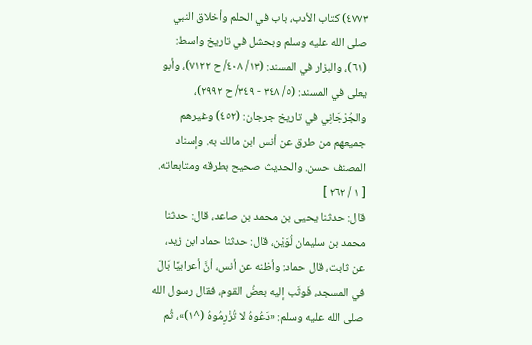٤٧٧٣) كتاب الأدب، باب في الحلم وأخلاق النبي صلى الله عليه وسلم وبحشل في تاريخ واسط: (٦١)، والبزار في المسند: (١٣/ ٤٠٨/ ح ٧١٢٢)، وأبو يعلى في المسند: (٥/ ٣٤٨ - ٣٤٩/ ح ٢٩٩٢)، والجُرْجَانِي في تاريخ جرجان: (٤٥٢) وغيرهم جميعهم من طرق عن أنس ابن مالك به. وإسناد المصنف حسن. والحديث صحيح بطرقه ومتابعاته.
[ ١ / ٢٦٢ ]
قال: حدثنا يحيى بن محمد بن صاعد، قال: حدثنا محمد بن سليمان لُوَيْن، قال: حدثنا حماد ابن زيد، عن ثابت، قال حماد: وأظنه عن أنس، أنَّ أعرابيًا بَالَ في المسجد، فَوثَب إليه بعضُ القوم، فقال رسول الله صلى الله عليه وسلم: «دَعُوهُ لا تُزْرِمُوهُ (^١)»، ثُم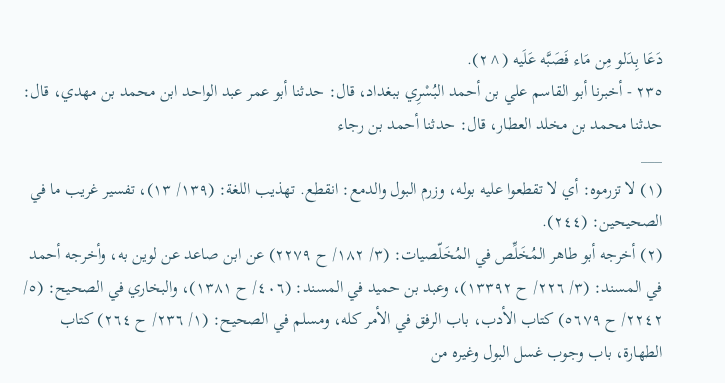دَعَا بِدَلو مِن مَاء فَصَبَّه عَلَيه (^٢).
٢٣٥ - أخبرنا أبو القاسم علي بن أحمد البُسْرِي ببغداد، قال: حدثنا أبو عمر عبد الواحد ابن محمد بن مهدي، قال: حدثنا محمد بن مخلد العطار، قال: حدثنا أحمد بن رجاء
___
(١) لا تزرموه: أي لا تقطعوا عليه بوله، وزرم البول والدمع: انقطع. تهذيب اللغة: (١٣٩/ ١٣)، تفسير غريب ما في الصحيحين: (٢٤٤).
(٢) أخرجه أبو طاهر المُخَلِّص في المُخَلّصيات: (٣/ ١٨٢/ ح ٢٢٧٩) عن ابن صاعد عن لوين به، وأخرجه أحمد في المسند: (٣/ ٢٢٦/ ح ١٣٣٩٢)، وعبد بن حميد في المسند: (٤٠٦/ ح ١٣٨١)، والبخاري في الصحيح: (٥/ ٢٢٤٢/ ح ٥٦٧٩) كتاب الأدب، باب الرفق في الأمر كله، ومسلم في الصحيح: (١/ ٢٣٦/ ح ٢٦٤) كتاب الطهارة، باب وجوب غسل البول وغيره من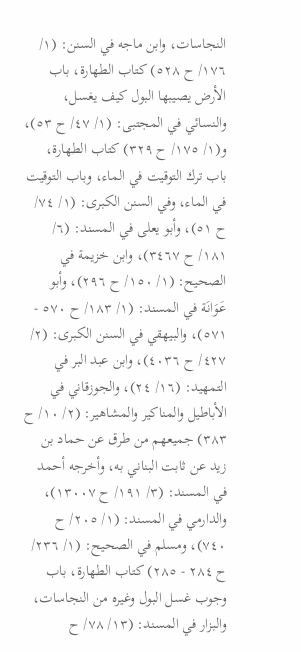النجاسات، وابن ماجه في السنن: (١/ ١٧٦/ ح ٥٢٨) كتاب الطهارة، باب الأرض يصيبها البول كيف يغسل، والنسائي في المجتبى: (١/ ٤٧/ ح ٥٣)، و(١/ ١٧٥/ ح ٣٢٩) كتاب الطهارة، باب ترك التوقيت في الماء، وباب التوقيت في الماء، وفي السنن الكبرى: (١/ ٧٤/ ح ٥١)، وأبو يعلى في المسند: (٦/ ١٨١/ ح ٣٤٦٧)، وابن خزيمة في الصحيح: (١/ ١٥٠/ ح ٢٩٦)، وأبو عَوَانَة في المسند: (١/ ١٨٣/ ح ٥٧٠ - ٥٧١)، والبيهقي في السنن الكبرى: (٢/ ٤٢٧/ ح ٤٠٣٦)، وابن عبد البر في التمهيد: (١٦/ ٢٤)، والجوزقاني في الأباطيل والمناكير والمشاهير: (٢/ ١٠/ ح ٣٨٣) جميعهم من طرق عن حماد بن زيد عن ثابت البناني به، وأخرجه أحمد في المسند: (٣/ ١٩١/ ح ١٣٠٠٧)، والدارمي في المسند: (١/ ٢٠٥/ ح ٧٤٠)، ومسلم في الصحيح: (١/ ٢٣٦/ ح ٢٨٤ - ٢٨٥) كتاب الطهارة، باب وجوب غسل البول وغيره من النجاسات، والبزار في المسند: (١٣/ ٧٨/ ح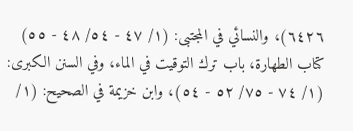٦٤٢٦)، والنسائي في المجتبى: (١/ ٤٧ - ٥٤/ ٤٨ - ٥٥) كتاب الطهارة، باب ترك التوقيت في الماء، وفي السنن الكبرى: (١/ ٧٤ - ٧٥/ ٥٢ - ٥٤)، وابن خزيمة في الصحيح: (١/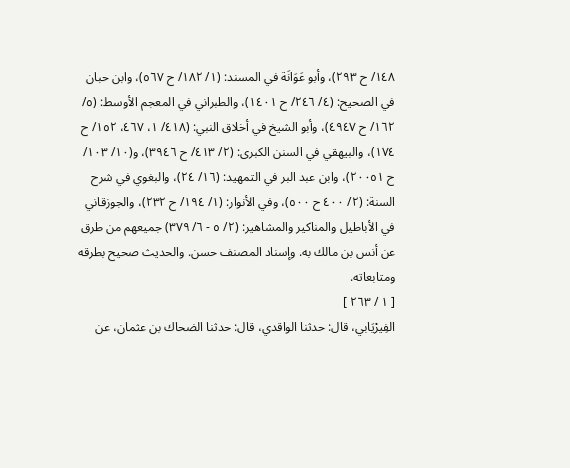١٤٨/ ح ٢٩٣)، وأبو عَوَانَة في المسند: (١/ ١٨٢/ ح ٥٦٧)، وابن حبان في الصحيح: (٤/ ٢٤٦/ ح ١٤٠١)، والطبراني في المعجم الأوسط: (٥/ ١٦٢/ ح ٤٩٤٧)، وأبو الشيخ في أخلاق النبي: (٤١٨/ ١، ٤٦٧، ١٥٢/ ح ١٧٤)، والبيهقي في السنن الكبرى: (٢/ ٤١٣/ ح ٣٩٤٦)، و(١٠/ ١٠٣/ ح ٢٠٠٥١)، وابن عبد البر في التمهيد: (١٦/ ٢٤)، والبغوي في شرح السنة: (٢/ ٤٠٠ ح ٥٠٠)، وفي الأنوار: (١/ ١٩٤/ ح ٢٣٢)، والجوزقاني في الأباطيل والمناكير والمشاهير: (٢/ ٥ - ٦/ ٣٧٩) جميعهم من طرق عن أنس بن مالك به. وإسناد المصنف حسن. والحديث صحيح بطرقه ومتابعاته.
[ ١ / ٢٦٣ ]
الفِيرْيَابي، قال: حدثنا الواقدي، قال: حدثنا الضحاك بن عثمان، عن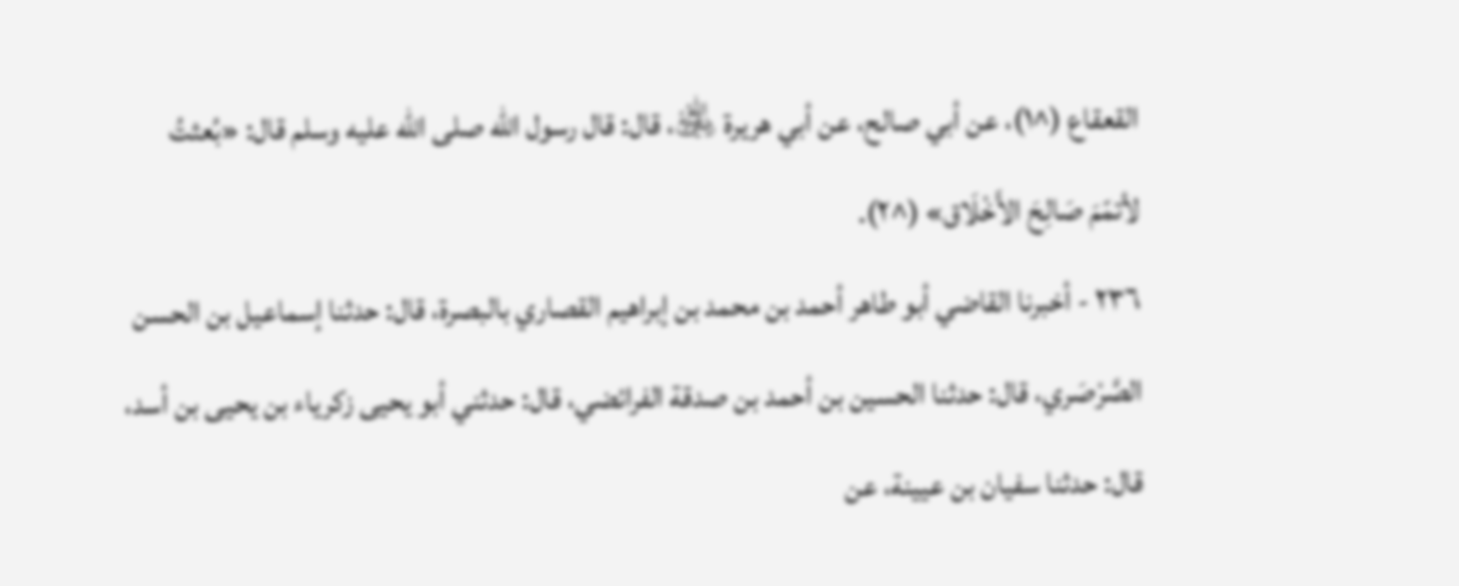القعقاع (^١)، عن أبي صالح، عن أبي هريرة ﵁، قال: قال رسول الله صلى الله عليه وسلم قال: «بُعثتُ لأتمّمَ صَالِحَ الأَخْلَاق» (^٢).
٢٣٦ - أخبرنا القاضي أبو طاهر أحمد بن محمد بن إبراهيم القصاري بالبصرة، قال: حدثنا إسماعيل بن الحسن الصَّرْصَري، قال: حدثنا الحسين بن أحمد بن صدقة الفرائضي، قال: حدثني أبو يحيى زكرياء بن يحيى بن أسد، قال: حدثنا سفيان بن عيينة، عن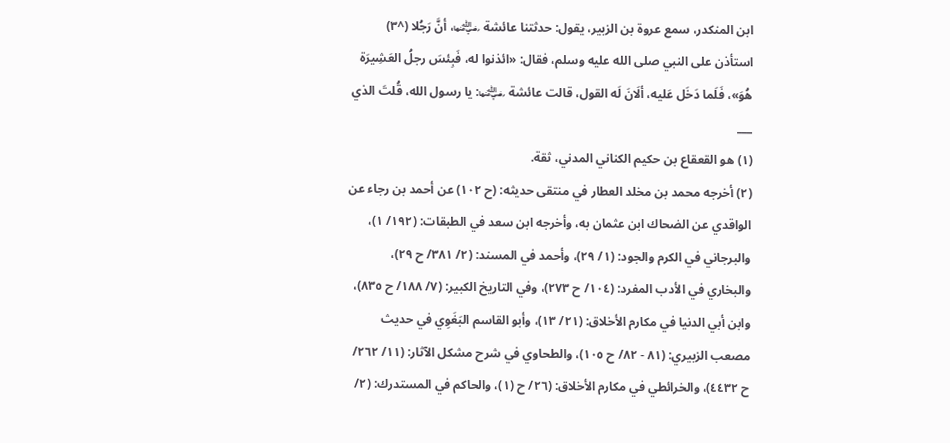ابن المنكدر، سمع عروة بن الزبير، يقول: حدثتنا عائشة ﵂، أنَّ رَجُلا (^٣) استأذن على النبي صلى الله عليه وسلم، فقال: «ائذنوا له، فَبِئسَ رجلُ العَشِيرَة هُوَ»، فَلَما دَخَل عَليه، ألَانَ لَه القول، قالت عائشة ﵂: يا رسول الله، قُلتَ الذي
___
(١) هو القعقاع بن حكيم الكناني المدني، ثقة.
(٢) أخرجه محمد بن مخلد العطار في منتقى حديثه: (ح ١٠٢) عن أحمد بن رجاء عن الواقدي عن الضحاك ابن عثمان به، وأخرجه ابن سعد في الطبقات: (١٩٢/ ١)، والبرجاني في الكرم والجود: (١/ ٢٩)، وأحمد في المسند: (٢/ ٣٨١/ ح ٢٩)، والبخاري في الأدب المفرد: (١٠٤/ ح ٢٧٣)، وفي التاريخ الكبير: (٧/ ١٨٨/ ح ٨٣٥)، وابن أبي الدنيا في مكارم الأخلاق: (٢١/ ١٣)، وأبو القاسم البَغَوِي في حديث مصعب الزبيري: (٨١ - ٨٢/ ح ١٠٥)، والطحاوي في شرح مشكل الآثار: (١١/ ٢٦٢/ ح ٤٤٣٢)، والخرائطي في مكارم الأخلاق: (٢٦/ ح (١)، والحاكم في المستدرك: (٢/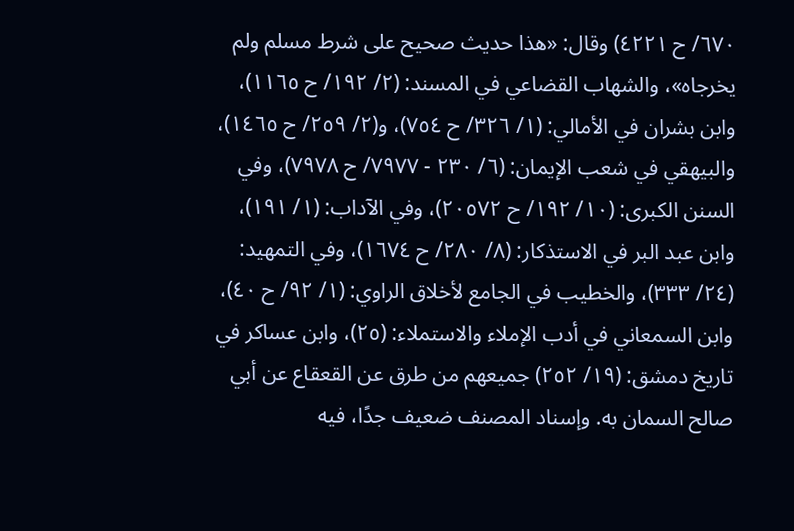٦٧٠/ ح ٤٢٢١) وقال: «هذا حديث صحيح على شرط مسلم ولم يخرجاه»، والشهاب القضاعي في المسند: (٢/ ١٩٢/ ح ١١٦٥)، وابن بشران في الأمالي: (١/ ٣٢٦/ ح ٧٥٤)، و(٢/ ٢٥٩/ ح ١٤٦٥)، والبيهقي في شعب الإيمان: (٦/ ٢٣٠ - ٧٩٧٧/ ح ٧٩٧٨)، وفي السنن الكبرى: (١٠/ ١٩٢/ ح ٢٠٥٧٢)، وفي الآداب: (١/ ١٩١)، وابن عبد البر في الاستذكار: (٨/ ٢٨٠/ ح ١٦٧٤)، وفي التمهيد: (٢٤/ ٣٣٣)، والخطيب في الجامع لأخلاق الراوي: (١/ ٩٢/ ح ٤٠)، وابن السمعاني في أدب الإملاء والاستملاء: (٢٥)، وابن عساكر في تاريخ دمشق: (١٩/ ٢٥٢) جميعهم من طرق عن القعقاع عن أبي صالح السمان به. وإسناد المصنف ضعيف جدًا، فيه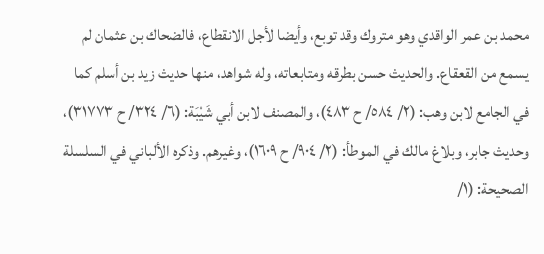محمد بن عمر الواقدي وهو متروك وقد توبع، وأيضا لأجل الانقطاع، فالضحاك بن عثمان لم يسمع من القعقاع. والحديث حسن بطرقه ومتابعاته، وله شواهد، منها حديث زيد بن أسلم كما في الجامع لابن وهب: (٢/ ٥٨٤/ ح ٤٨٣)، والمصنف لابن أبي شَيْبَة: (٦/ ٣٢٤/ ح ٣١٧٧٣)، وحديث جابر، وبلاغ مالك في الموطأ: (٢/ ٩٠٤/ ح ١٦٠٩)، وغيرهم. وذكره الألباني في السلسلة الصحيحة: (١/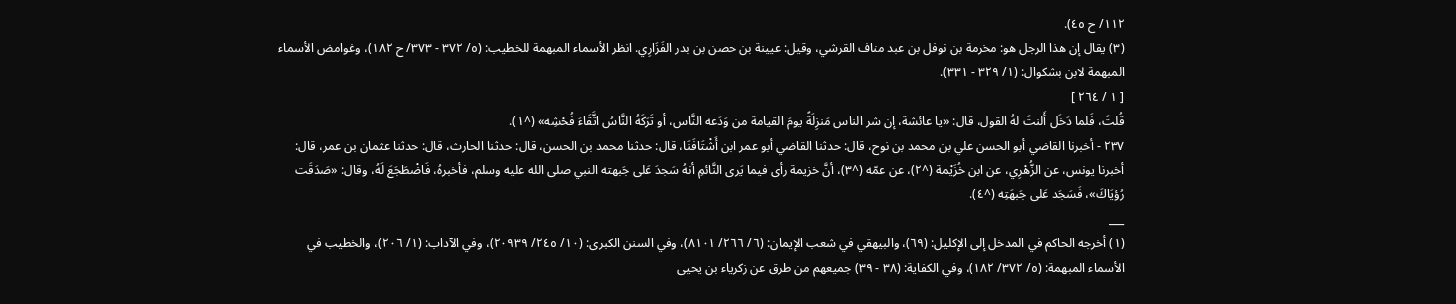١١٢/ ح ٤٥).
(٣) يقال إن هذا الرجل هو: مخرمة بن نوفل بن عبد مناف القرشي، وقيل: عيينة بن حصن بن بدر الفَزَارِي. انظر الأسماء المبهمة للخطيب: (٥/ ٣٧٢ - ٣٧٣/ ح ١٨٢)، وغوامض الأسماء المبهمة لابن بشكوال: (١/ ٣٢٩ - ٣٣١).
[ ١ / ٢٦٤ ]
قُلتَ، فَلما دَخَل أَلنتَ لهُ القول، قال: «يا عائشة، إن شر الناس مَنزِلَةً يومَ القيامة من وَدَعه النَّاس، أو تَرَكَهُ النَّاسُ اتَّقَاءَ فُحْشِه» (^١).
٢٣٧ - أخبرنا القاضي أبو الحسن علي بن محمد بن نوح، قال: حدثنا القاضي أبو عمر ابن أَشْتَافَنَا، قال: حدثنا محمد بن الحسن، قال: حدثنا الحارث، قال: حدثنا عثمان بن عمر، قال: أخبرنا يونس، عن الزُّهْرِي، عن ابن خُزَيْمة (^٢)، عن عمّه (^٣)، أنَّ خزيمة رأى فيما يَرى النَّائمِ أنهُ سَجدَ عَلى جَبهته النبي صلى الله عليه وسلم، فأخبرهُ، فَاضْطَجَعَ لَهُ، وقال: «صَدَقَت رُؤيَاكَ»، فَسَجَد عَلى جَبهَتِه (^٤).
___
(١) أخرجه الحاكم في المدخل إلى الإكليل: (٦٩)، والبيهقي في شعب الإيمان: (٦/ ٢٦٦/ ٨١٠١)، وفي السنن الكبرى: (١٠/ ٢٤٥/ ٢٠٩٣٩)، وفي الآداب: (١/ ٢٠٦)، والخطيب في الأسماء المبهمة: (٥/ ٣٧٢/ ١٨٢)، وفي الكفاية: (٣٨ - ٣٩) جميعهم من طرق عن زكرياء بن يحيى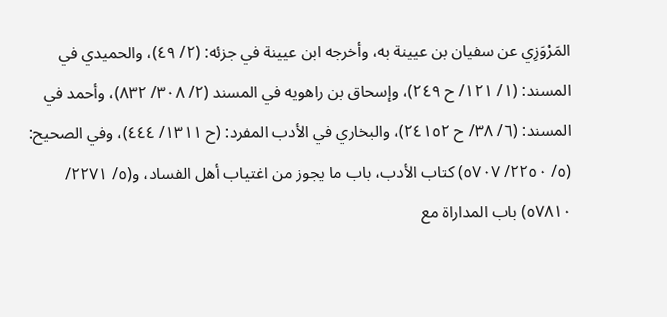المَرْوَزِي عن سفيان بن عيينة به، وأخرجه ابن عيينة في جزئه: (٢/ ٤٩)، والحميدي في المسند: (١/ ١٢١/ ح ٢٤٩)، وإسحاق بن راهويه في المسند (٢/ ٣٠٨/ ٨٣٢)، وأحمد في المسند: (٦/ ٣٨/ ح ٢٤١٥٢)، والبخاري في الأدب المفرد: (ح ١٣١١/ ٤٤٤)، وفي الصحيح: (٥/ ٢٢٥٠/ ٥٧٠٧) كتاب الأدب، باب ما يجوز من اغتياب أهل الفساد، و(٥/ ٢٢٧١/ ٥٧٨١٠) باب المداراة مع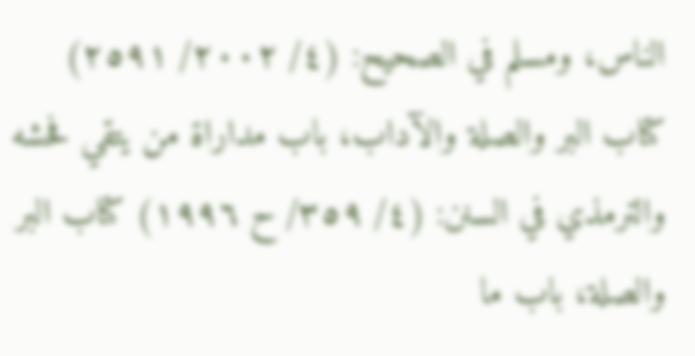الناس، ومسلم في الصحيح: (٤/ ٢٠٠٢/ ٢٥٩١) كتاب البر والصلة والآداب، باب مداراة من يتقي فحشه والترمذي في السنن: (٤/ ٣٥٩/ ح ١٩٩٦) كتاب البر والصلة، باب ما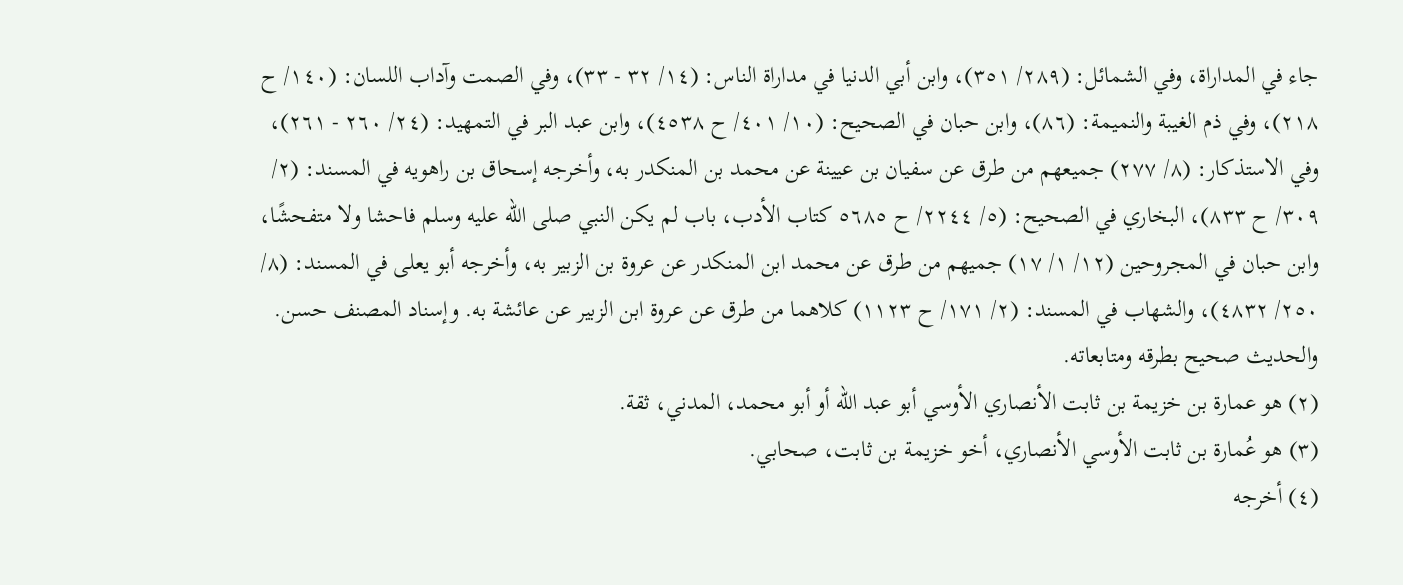جاء في المداراة، وفي الشمائل: (٢٨٩/ ٣٥١)، وابن أبي الدنيا في مداراة الناس: (١٤/ ٣٢ - ٣٣)، وفي الصمت وآداب اللسان: (١٤٠/ ح ٢١٨)، وفي ذم الغيبة والنميمة: (٨٦)، وابن حبان في الصحيح: (١٠/ ٤٠١/ ح ٤٥٣٨)، وابن عبد البر في التمهيد: (٢٤/ ٢٦٠ - ٢٦١)، وفي الاستذكار: (٨/ ٢٧٧) جميعهم من طرق عن سفيان بن عيينة عن محمد بن المنكدر به، وأخرجه إسحاق بن راهويه في المسند: (٢/ ٣٠٩/ ح ٨٣٣)، البخاري في الصحيح: (٥/ ٢٢٤٤/ ح ٥٦٨٥ كتاب الأدب، باب لم يكن النبي صلى الله عليه وسلم فاحشا ولا متفحشًا، وابن حبان في المجروحين (١٢/ ١/ ١٧) جميهم من طرق عن محمد ابن المنكدر عن عروة بن الزبير به، وأخرجه أبو يعلى في المسند: (٨/ ٢٥٠/ ٤٨٣٢)، والشهاب في المسند: (٢/ ١٧١/ ح ١١٢٣) كلاهما من طرق عن عروة ابن الزبير عن عائشة به. وإسناد المصنف حسن. والحديث صحيح بطرقه ومتابعاته.
(٢) هو عمارة بن خزيمة بن ثابت الأنصاري الأوسي أبو عبد الله أو أبو محمد، المدني، ثقة.
(٣) هو عُمارة بن ثابت الأوسي الأنصاري، أخو خزيمة بن ثابت، صحابي.
(٤) أخرجه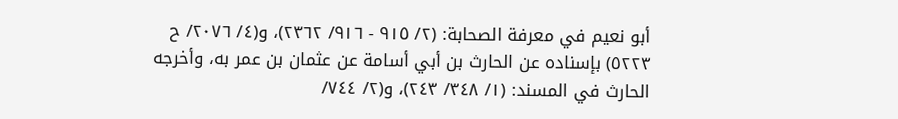أبو نعيم في معرفة الصحابة: (٢/ ٩١٥ - ٩١٦/ ٢٣٦٢)، و(٤/ ٢٠٧٦/ ح ٥٢٢٣) بإسناده عن الحارث بن أبي أسامة عن عثمان بن عمر به، وأخرجه الحارث في المسند: (١/ ٣٤٨/ ٢٤٣)، و(٢/ ٧٤٤/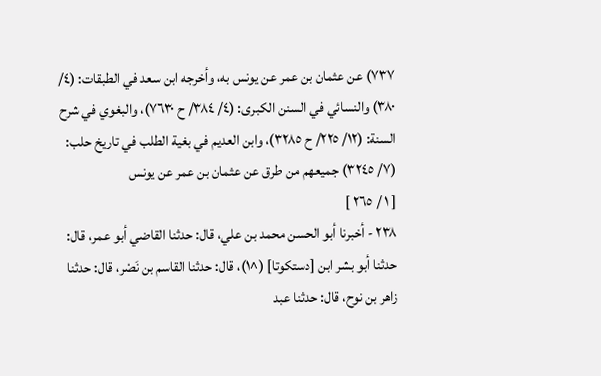٧٣٧) عن عثمان بن عمر عن يونس به، وأخرجه ابن سعد في الطبقات: (٤/ ٣٨٠) والنسائي في السنن الكبرى: (٤/ ٣٨٤/ ح ٧٦٣٠)، والبغوي في شرح السنة: (١٢/ ٢٢٥/ ح ٣٢٨٥)، وابن العديم في بغية الطلب في تاريخ حلب: (٧/ ٣٢٤٥) جميعهم من طرق عن عثمان بن عمر عن يونس
[ ١ / ٢٦٥ ]
٢٣٨ - أخبرنا أبو الحسن محمد بن علي، قال: حدثنا القاضي أبو عمر، قال: حدثنا أبو بشر ابن [دستكوتا] (^١)، قال: حدثنا القاسم بن نَصْر، قال: حدثنا زاهر بن نوح، قال: حدثنا عبد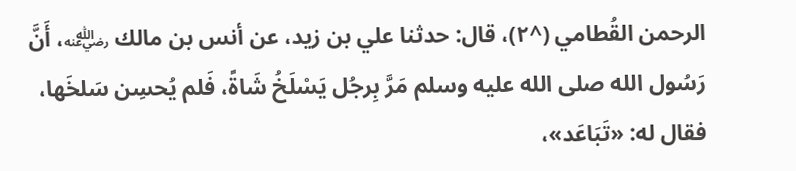الرحمن القُطامي (^٢)، قال: حدثنا علي بن زيد، عن أنس بن مالك ﵁، أَنَّ رَسُول الله صلى الله عليه وسلم مَرَّ بِرجُل يَسْلَخُ شَاةً، فَلم يُحسِن سَلخَها، فقال له: «تَبَاعَد»،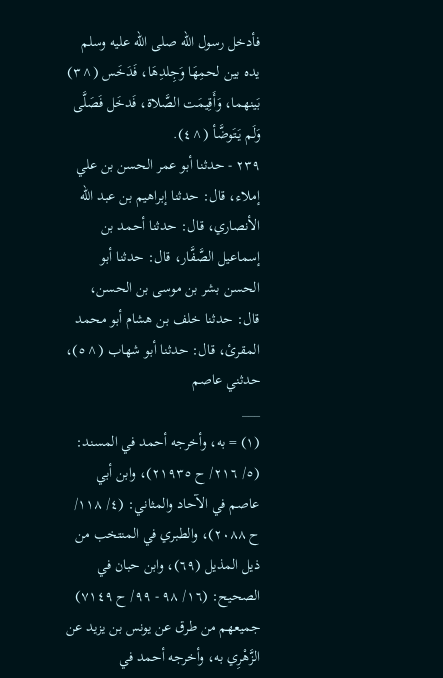فأدخل رسول الله صلى الله عليه وسلم يده بين لحمِهَا وَجِلدِهَا، فَدَخَس (^٣) بَينهما، وَأَقِيمَت الصَّلاة، فَدخَل فَصَلَّى وَلَم يَتَوضَّأ (^٤).
٢٣٩ - حدثنا أبو عمر الحسن بن علي إملاء، قال: حدثنا إبراهيم بن عبد الله الأنصاري، قال: حدثنا أحمد بن إسماعيل الصَّفَّار، قال: حدثنا أبو الحسن بشر بن موسى بن الحسن، قال: حدثنا خلف بن هشام أبو محمد المقرئ، قال: حدثنا أبو شهاب (^٥)، حدثني عاصم
___
(١) = به، وأخرجه أحمد في المسند: (٥/ ٢١٦/ ح ٢١٩٣٥)، وابن أبي عاصم في الآحاد والمثاني: (٤/ ١١٨/ ح ٢٠٨٨)، والطبري في المنتخب من ذيل المذيل (٦٩)، وابن حبان في الصحيح: (١٦/ ٩٨ - ٩٩/ ح ٧١٤٩) جميعهم من طرق عن يونس بن يزيد عن الزَّهْرِي به، وأخرجه أحمد في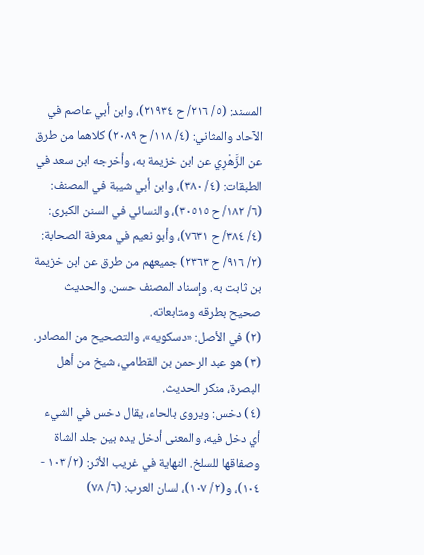المسند: (٥/ ٢١٦/ ح ٢١٩٣٤)، وابن أبي عاصم في الآحاد والمثاني: (٤/ ١١٨/ ح ٢٠٨٩) كلاهما من طرق عن الزَّهْرِي عن ابن خزيمة به، وأخرجه ابن سعد في الطبقات: (٤/ ٣٨٠)، وابن أبي شيبة في المصنف: (٦/ ١٨٢/ ح ٣٠٥١٥)، والنسائي في السنن الكبرى: (٤/ ٣٨٤/ ح ٧٦٣١)، وأبو نعيم في معرفة الصحابة: (٢/ ٩١٦/ ح ٢٣٦٣) جميعهم من طرق عن ابن خزيمة بن ثابت به. وإسناد المصنف حسن. والحديث صحيح بطرقه ومتابعاته.
(٢) في الأصل: «دسكويه»، والتصحيح من المصادر.
(٣) هو عبد الرحمن بن القطامي، شيخ من أهل البصرة، منكر الحديث.
(٤) دخس: ويروى بالحاء، يقال دخس في الشيء أي دخل فيه، والمعنى أدخل يده بين جلد الشاة وصفاقها للسلخ. النهاية في غريب الأثر: (٢/ ١٠٣ - ١٠٤)، و(٢/ ١٠٧)، لسان العرب: (٦/ ٧٨)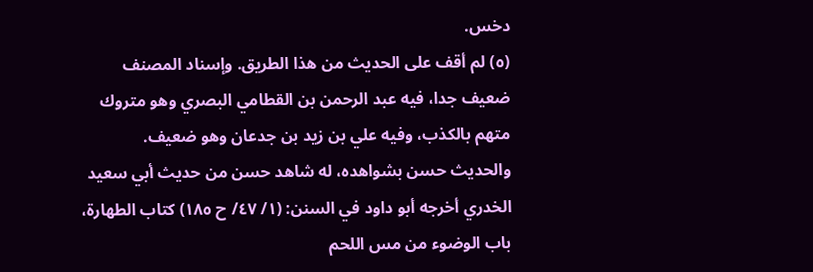دخس.
(٥) لم أقف على الحديث من هذا الطريق. وإسناد المصنف ضعيف جدا، فيه عبد الرحمن بن القطامي البصري وهو متروك متهم بالكذب، وفيه علي بن زيد بن جدعان وهو ضعيف. والحديث حسن بشواهده، له شاهد حسن من حديث أبي سعيد الخدري أخرجه أبو داود في السنن: (١/ ٤٧/ ح ١٨٥) كتاب الطهارة، باب الوضوء من مس اللحم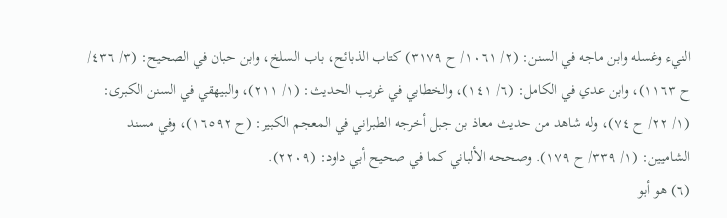النيء وغسله وابن ماجه في السنن: (٢/ ١٠٦١/ ح ٣١٧٩) كتاب الذبائح، باب السلخ، وابن حبان في الصحيح: (٣/ ٤٣٦/ ح ١١٦٣)، وابن عدي في الكامل: (٦/ ١٤١)، والخطابي في غريب الحديث: (١/ ٢١١)، والبيهقي في السنن الكبرى: (١/ ٢٢/ ح ٧٤)، وله شاهد من حديث معاذ بن جبل أخرجه الطبراني في المعجم الكبير: (ح ١٦٥٩٢)، وفي مسند الشاميين: (١/ ٣٣٩/ ح ١٧٩). وصححه الألباني كما في صحيح أبي داود: (٢٢٠٩).
(٦) هو أبو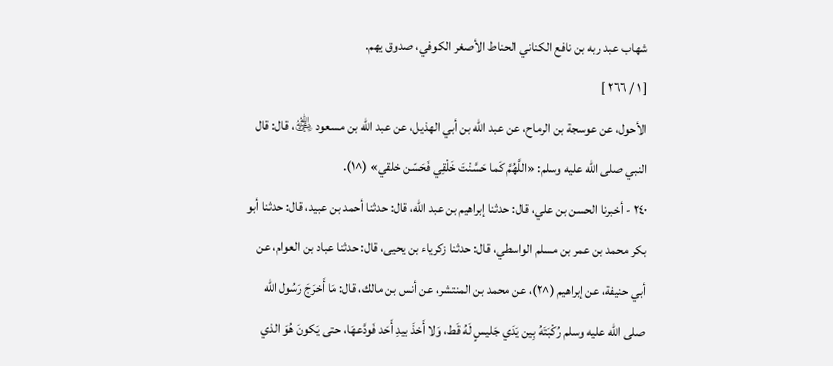شهاب عبد ربه بن نافع الكناني الحناط الأصغر الكوفي، صدوق يهم.
[ ١ / ٢٦٦ ]
الأحول، عن عوسجة بن الرماح، عن عبد الله بن أبي الهذيل، عن عبد الله بن مسعود ﵁، قال: قال النبي صلى الله عليه وسلم: «اللَّهُمَّ كَما حَسَّنْتَ خَلْقِي فَحَسّن خلقي» (^١).
٢٤٠ - أخبرنا الحسن بن علي، قال: حدثنا إبراهيم بن عبد الله، قال: حدثنا أحمد بن عبيد، قال: حدثنا أبو بكر محمد بن عمر بن مسلم الواسطي، قال: حدثنا زكرياء بن يحيى، قال: حدثنا عباد بن العوام، عن أبي حنيفة، عن إبراهيم (^٢)، عن محمد بن المنتشر، عن أنس بن مالك، قال: مَا أَخرَجَ رَسُول الله صلى الله عليه وسلم رُكْبَتَهُ بِين يَدَي جَليسٍ لَهُ قَط، وَلا أَخذَ بيدِ أَحَد فَودَّعهَا، حتى يَكونَ هُوَ الذي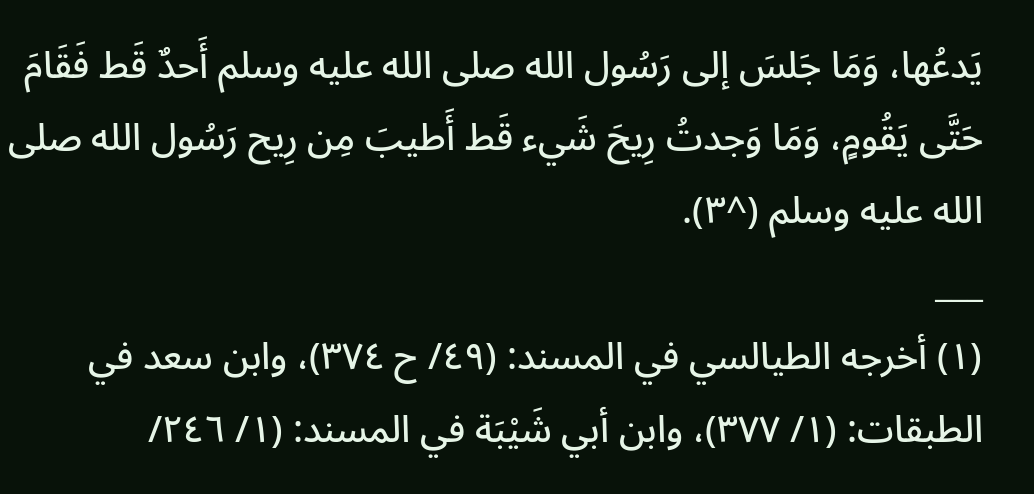يَدعُها، وَمَا جَلسَ إلى رَسُول الله صلى الله عليه وسلم أَحدٌ قَط فَقَامَ حَتَّى يَقُومٍ، وَمَا وَجدتُ رِيحَ شَيء قَط أَطيبَ مِن رِيح رَسُول الله صلى الله عليه وسلم (^٣).
___
(١) أخرجه الطيالسي في المسند: (٤٩/ ح ٣٧٤)، وابن سعد في الطبقات: (١/ ٣٧٧)، وابن أبي شَيْبَة في المسند: (١/ ٢٤٦/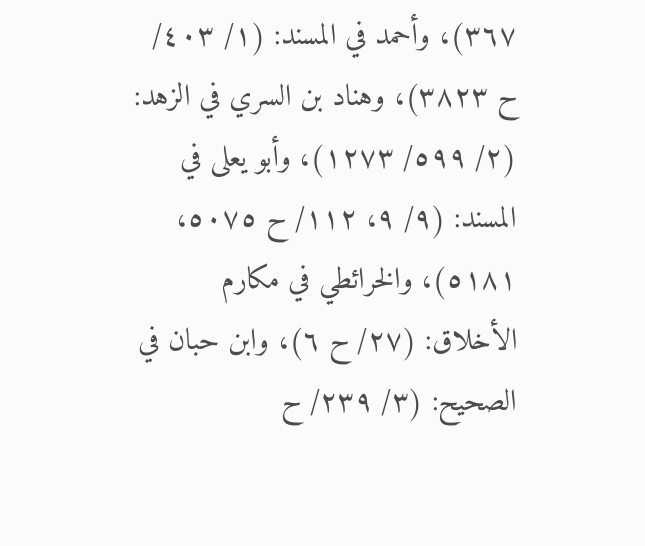٣٦٧)، وأحمد في المسند: (١/ ٤٠٣/ ح ٣٨٢٣)، وهناد بن السري في الزهد: (٢/ ٥٩٩/ ١٢٧٣)، وأبو يعلى في المسند: (٩/ ٩، ١١٢/ ح ٥٠٧٥، ٥١٨١)، والخرائطي في مكارم الأخلاق: (٢٧/ ح ٦)، وابن حبان في الصحيح: (٣/ ٢٣٩/ ح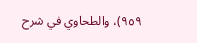٩٥٩)، والطحاوي في شرح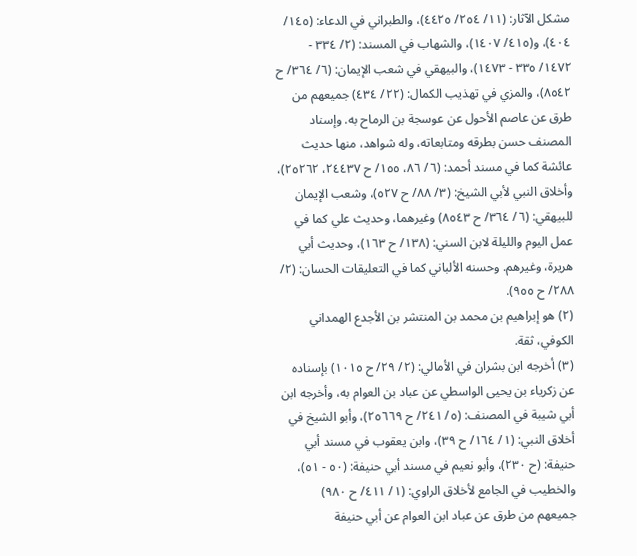مشكل الآثار: (١١/ ٢٥٤/ ٤٤٢٥)، والطبراني في الدعاء: (١٤٥/ ٤٠٤)، و(٤١٥/ ١٤٠٧)، والشهاب في المسند: (٢/ ٣٣٤ - ١٤٧٢/ ٣٣٥ - ١٤٧٣)، والبيهقي في شعب الإيمان: (٦/ ٣٦٤/ ح ٨٥٤٢)، والمزي في تهذيب الكمال: (٢٢/ ٤٣٤) جميعهم من طرق عن عاصم الأحول عن عوسجة بن الرماح به. وإسناد المصنف حسن بطرقه ومتابعاته، وله شواهد، منها حديث عائشة كما في مسند أحمد: (٦/ ٨٦، ١٥٥/ ح ٢٤٤٣٧، ٢٥٢٦٢)، وأخلاق النبي لأبي الشيخ: (٣/ ٨٨/ ح ٥٢٧)، وشعب الإيمان للبيهقي: (٦/ ٣٦٤/ ح ٨٥٤٣) وغيرهما، وحديث علي كما في عمل اليوم والليلة لابن السني: (١٣٨/ ح ١٦٣)، وحديث أبي هريرة، وغيرهم. وحسنه الألباني كما في التعليقات الحسان: (٢/ ٢٨٨/ ح ٩٥٥).
(٢) هو إبراهيم بن محمد بن المنتشر بن الأجدع الهمداني الكوفي، ثقة.
(٣) أخرجه ابن بشران في الأمالي: (٢/ ٢٩/ ح ١٠١٥) بإسناده عن زكرياء بن يحيى الواسطي عن عباد بن العوام به، وأخرجه ابن أبي شيبة في المصنف: (٥/ ٢٤١/ ح ٢٥٦٦٩)، وأبو الشيخ في أخلاق النبي: (١/ ١٦٤/ ح ٣٩)، وابن يعقوب في مسند أبي حنيفة: (ح ٢٣٠)، وأبو نعيم في مسند أبي حنيفة: (٥٠ - ٥١)، والخطيب في الجامع لأخلاق الراوي: (١/ ٤١١/ ح ٩٨٠) جميعهم من طرق عن عباد ابن العوام عن أبي حنيفة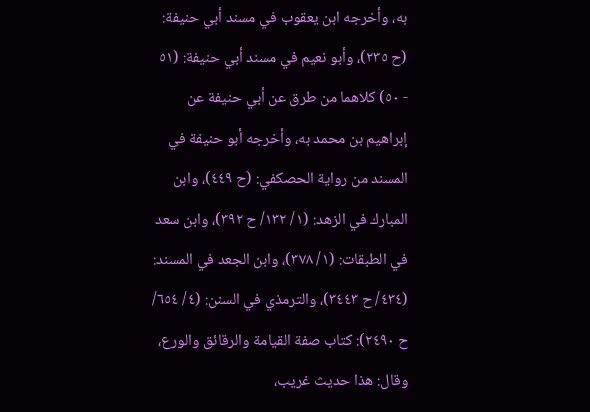به، وأخرجه ابن يعقوب في مسند أبي حنيفة: (ح ٢٣٥)، وأبو نعيم في مسند أبي حنيفة: (٥١ - ٥٠) كلاهما من طرق عن أبي حنيفة عن إبراهيم بن محمد به، وأخرجه أبو حنيفة في المسند من رواية الحصكفي: (ح ٤٤٩)، وابن المبارك في الزهد: (١/ ١٣٢/ ح ٣٩٢)، وابن سعد في الطبقات: (١/ ٣٧٨)، وابن الجعد في المسند: (٤٣٤/ ح ٣٤٤٣)، والترمذي في السنن: (٤/ ٦٥٤/ ح ٢٤٩٠): كتاب صفة القيامة والرقائق والورع، وقال: هذا حديث غريب،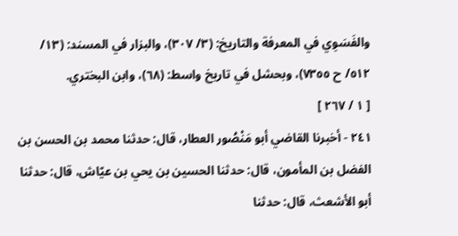والفَسَوِي في المعرفة والتاريخ: (٣/ ٣٠٧)، والبزار في المسند: (١٣/ ٥١٢/ ح ٧٣٥٥)، وبحشل في تاريخ واسط: (٦٨)، وابن البختري.
[ ١ / ٢٦٧ ]
٢٤١ - أخبرنا القاضي أبو مَنْصُور العطار، قال: حدثنا محمد بن الحسن بن الفضل بن المأمون، قال: حدثنا الحسين بن يحي بن عيّاش، قال: حدثنا أبو الأشعث، قال: حدثنا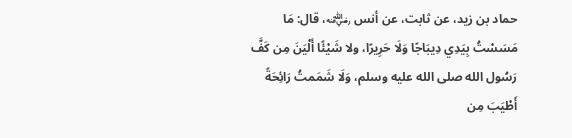حماد بن زيد، عن ثابت، عن أنس ﵁، قال: مَا مَسَسْتُ بِيَدِي دِيبَاجًا وَلَا حَرِيرًا، ولا شَيْئًا أَلْيَنَ مِن كَفَّ رَسُول الله صلى الله عليه وسلم، وَلَا شَمَمتُ رَائِحَةً أَطْيَبَ مِن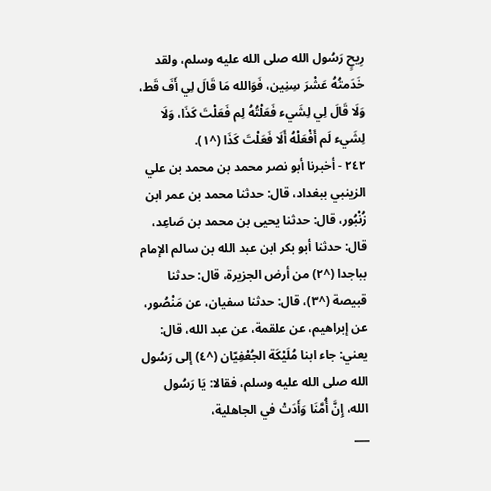رِيحٍ رَسُول الله صلى الله عليه وسلم، ولقد خَدَمتُهُ عَشْرَ سِنِين، فَوَالله مَا قَالَ لِي أَفَ قَط، وَلَا قَالَ لِي لِشَيء فَعَلْتُهُ لِم فَعَلْتَ كَذَا، وَلَا لِشَيء لَم أَفْعَلْهُ أَلَا فَعَلْتَ كَذَا (^١).
٢٤٢ - أخبرنا أبو نصر محمد بن محمد بن علي الزينبي ببغداد، قال: حدثنا محمد بن عمر ابن زُنْبُور، قال: حدثنا يحيى بن محمد بن صَاعِد، قال: حدثنا أبو بكر ابن عبد الله بن سالم الإمام بباجدا (^٢) من أرض الجزيرة، قال: حدثنا قبيصة (^٣)، قال: حدثنا سفيان، عن مَنْصُور، عن إبراهيم، عن علقمة، عن عبد الله، قال: يعني: جاء ابنا مُلَيْكَة الجُعْفِيّان (^٤) إلى رَسُول الله صلى الله عليه وسلم، فقالا: يَا رَسُول الله، إِنَّ أُمَّنَا وَأَدَتْ في الجاهلية،
___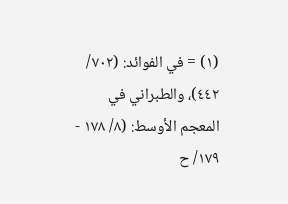(١) = في الفوائد: (٧٠٢/ ٤٤٢)، والطبراني في المعجم الأوسط: (٨/ ١٧٨ - ١٧٩/ ح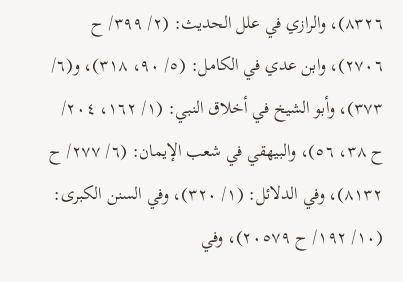٨٣٢٦)، والرازي في علل الحديث: (٢/ ٣٩٩/ ح ٢٧٠٦)، وابن عدي في الكامل: (٥/ ٩٠، ٣١٨)، و(٦/ ٣٧٣)، وأبو الشيخ في أخلاق النبي: (١/ ١٦٢، ٢٠٤/ ح ٣٨، ٥٦)، والبيهقي في شعب الإيمان: (٦/ ٢٧٧/ ح ٨١٣٢)، وفي الدلائل: (١/ ٣٢٠)، وفي السنن الكبرى: (١٠/ ١٩٢/ ح ٢٠٥٧٩)، وفي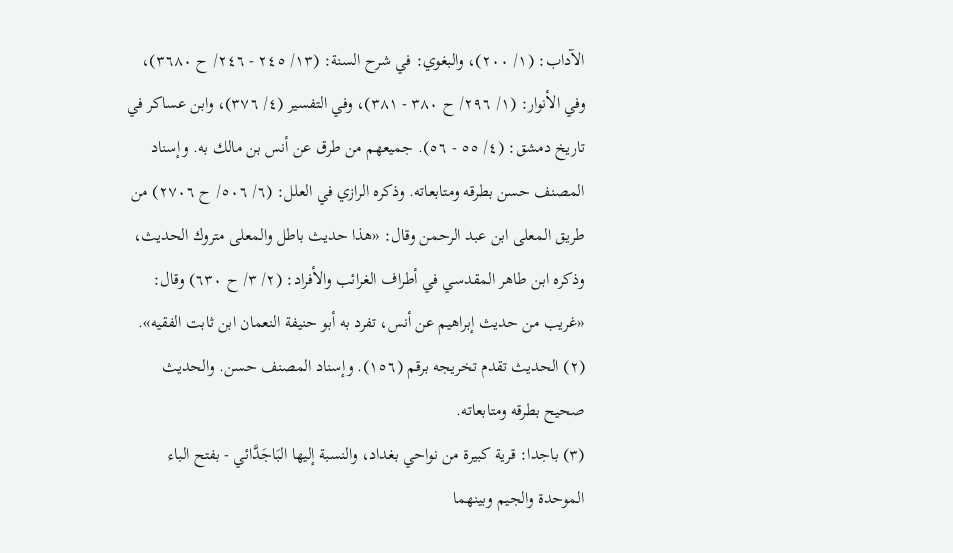الآداب: (١/ ٢٠٠)، والبغوي: في شرح السنة: (١٣/ ٢٤٥ - ٢٤٦/ ح ٣٦٨٠)، وفي الأنوار: (١/ ٢٩٦/ ح ٣٨٠ - ٣٨١)، وفي التفسير (٤/ ٣٧٦)، وابن عساكر في تاريخ دمشق: (٤/ ٥٥ - ٥٦). جميعهم من طرق عن أنس بن مالك به. وإسناد المصنف حسن بطرقه ومتابعاته. وذكره الرازي في العلل: (٦/ ٥٠٦/ ح ٢٧٠٦) من طريق المعلى ابن عبد الرحمن وقال: «هذا حديث باطل والمعلى متروك الحديث، وذكره ابن طاهر المقدسي في أطراف الغرائب والأفراد: (٢/ ٣/ ح ٦٣٠) وقال: «غريب من حديث إبراهيم عن أنس، تفرد به أبو حنيفة النعمان ابن ثابت الفقيه».
(٢) الحديث تقدم تخريجه برقم (١٥٦). وإسناد المصنف حسن. والحديث صحيح بطرقه ومتابعاته.
(٣) باجدا: قرية كبيرة من نواحي بغداد، والنسبة إليها البَاجَدَّائي - بفتح الباء الموحدة والجيم وبينهما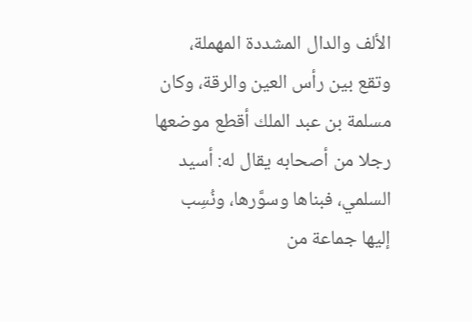الألف والدال المشددة المهملة، وتقع بين رأس العين والرقة، وكان مسلمة بن عبد الملك أقطع موضعها رجلا من أصحابه يقال له: أسيد السلمي، فبناها وسوَّرها، ونُسِب إليها جماعة من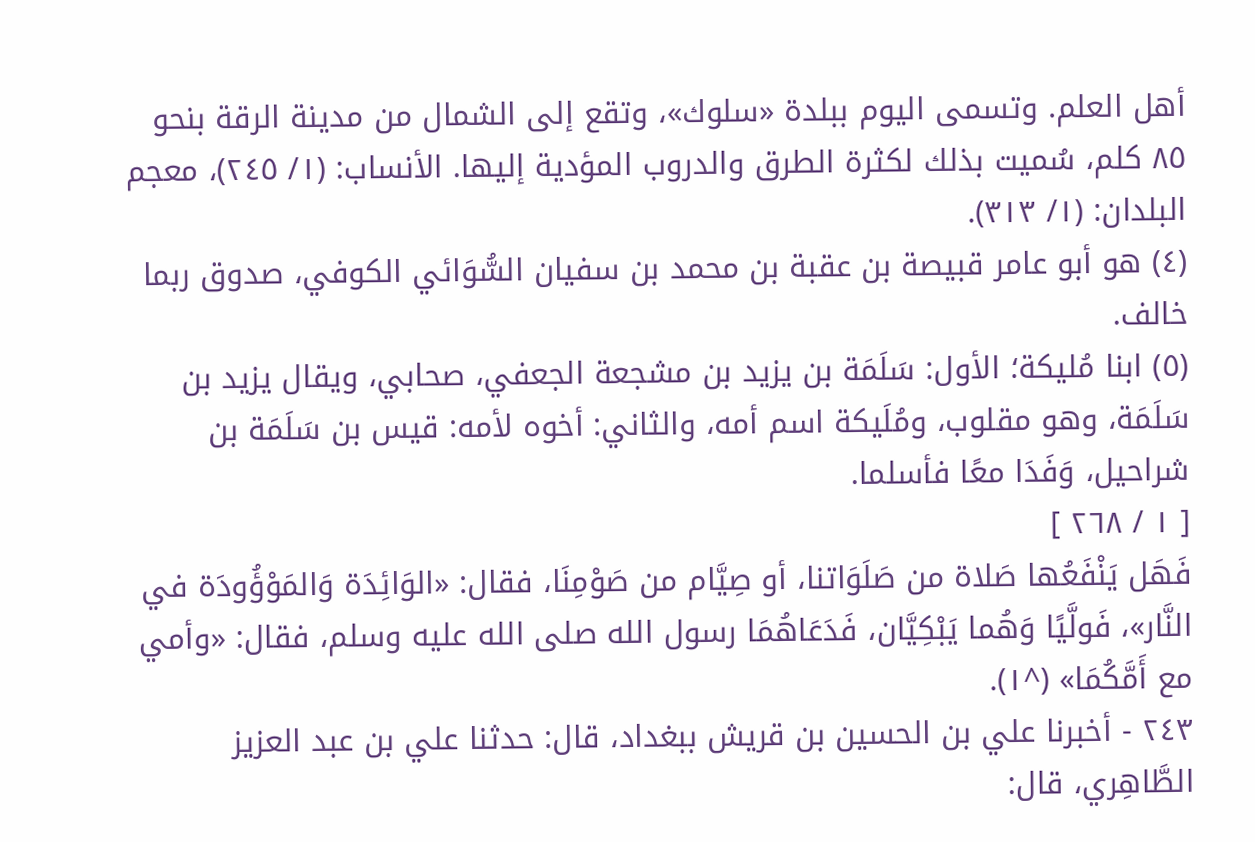أهل العلم. وتسمى اليوم ببلدة «سلوك»، وتقع إلى الشمال من مدينة الرقة بنحو ٨٥ كلم، سُميت بذلك لكثرة الطرق والدروب المؤدية إليها. الأنساب: (١/ ٢٤٥)، معجم البلدان: (١/ ٣١٣).
(٤) هو أبو عامر قبيصة بن عقبة بن محمد بن سفيان السُّوَائي الكوفي، صدوق ربما خالف.
(٥) ابنا مُليكة؛ الأول: سَلَمَة بن يزيد بن مشجعة الجعفي، صحابي، ويقال يزيد بن سَلَمَة، وهو مقلوب، ومُلَيكة اسم أمه، والثاني: أخوه لأمه: قيس بن سَلَمَة بن شراحيل، وَفَدَا معًا فأسلما.
[ ١ / ٢٦٨ ]
فَهَل يَنْفَعُها صَلاة من صَلَوَاتنا، أو صِيَّام من صَوْمِنَا، فقال: «الوَائِدَة وَالمَوْؤُودَة في النَّار»، فَولَّيًا وَهُما يَبْكِيَّان، فَدَعَاهُمَا رسول الله صلى الله عليه وسلم، فقال: «وأمي مع أَمَّكُمَا» (^١).
٢٤٣ - أخبرنا علي بن الحسين بن قريش ببغداد، قال: حدثنا علي بن عبد العزيز الطَّاهِري، قال: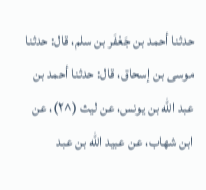حدثنا أحمد بن جَعْفَر بن سلم، قال: حدثنا موسى بن إسحاق، قال: حدثنا أحمد بن عبد الله بن يونس، عن ليث (^٢)، عن ابن شهاب، عن عبيد الله بن عبد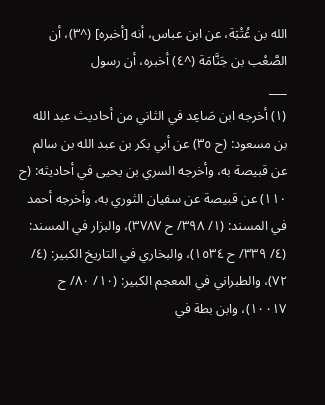الله بن عُتْبَة، عن ابن عباس، أنه [أخبره] (^٣)، أن الصَّعْب بن جَنَّامَة (^٤) أخبره، أن رسول
___
(١) أخرجه ابن صَاعِد في الثاني من أحاديث عبد الله بن مسعود: (ح ٣٥) عن أبي بكر بن عبد الله بن سالم عن قبيصة به، وأخرجه السري بن يحيى في أحاديثه: (ح ١١٠) عن قبيصة عن سفيان الثوري به، وأخرجه أحمد في المسند: (١/ ٣٩٨/ ح ٣٧٨٧)، والبزار في المسند: (٤/ ٣٣٩/ ح ١٥٣٤)، والبخاري في التاريخ الكبير: (٤/ ٧٢)، والطبراني في المعجم الكبير: (١٠/ ٨٠/ ح ١٠٠١٧)، وابن بطة في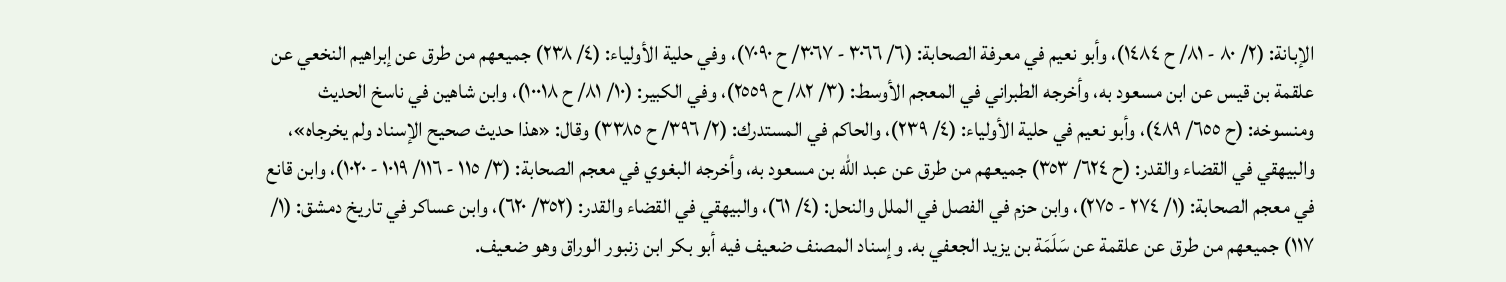الإبانة: (٢/ ٨٠ - ٨١/ ح ١٤٨٤)، وأبو نعيم في معرفة الصحابة: (٦/ ٣٠٦٦ - ٣٠٦٧/ ح ٧٠٩٠)، وفي حلية الأولياء: (٤/ ٢٣٨) جميعهم من طرق عن إبراهيم النخعي عن علقمة بن قيس عن ابن مسعود به، وأخرجه الطبراني في المعجم الأوسط: (٣/ ٨٢/ ح ٢٥٥٩)، وفي الكبير: (١٠/ ٨١/ ح ١٠٠١٨)، وابن شاهين في ناسخ الحديث ومنسوخه: (ح ٦٥٥/ ٤٨٩)، وأبو نعيم في حلية الأولياء: (٤/ ٢٣٩)، والحاكم في المستدرك: (٢/ ٣٩٦/ ح ٣٣٨٥) وقال: «هذا حديث صحيح الإسناد ولم يخرجاه»، والبيهقي في القضاء والقدر: (ح ٦٢٤/ ٣٥٣) جميعهم من طرق عن عبد الله بن مسعود به، وأخرجه البغوي في معجم الصحابة: (٣/ ١١٥ - ١١٦/ ١٠١٩ - ١٠٢٠)، وابن قانع في معجم الصحابة: (١/ ٢٧٤ - ٢٧٥)، وابن حزم في الفصل في الملل والنحل: (٤/ ٦١)، والبيهقي في القضاء والقدر: (٣٥٢/ ٦٢٠)، وابن عساكر في تاريخ دمشق: (١/ ١١٧) جميعهم من طرق عن علقمة عن سَلَمَة بن يزيد الجعفي به. وإسناد المصنف ضعيف فيه أبو بكر ابن زنبور الوراق وهو ضعيف.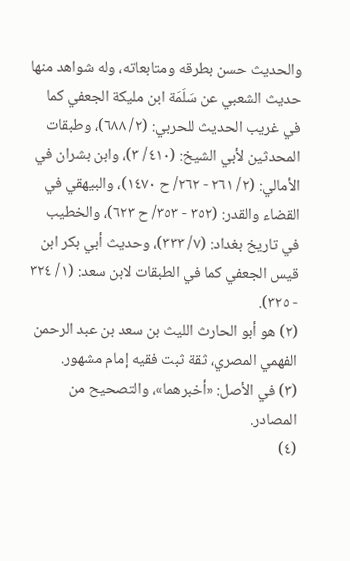والحديث حسن بطرقه ومتابعاته، وله شواهد منها حديث الشعبي عن سَلَمَة ابن مليكة الجعفي كما في غريب الحديث للحربي: (٢/ ٦٨٨)، وطبقات المحدثين لأبي الشيخ: (٤١٠/ ٣)، وابن بشران في الأمالي: (٢/ ٢٦١ - ٢٦٢/ ح ١٤٧٠)، والبيهقي في القضاء والقدر: (٣٥٢ - ٣٥٣/ ح ٦٢٣)، والخطيب في تاريخ بغداد: (٧/ ٣٣٣)، وحديث أبي بكر ابن قيس الجعفي كما في الطبقات لابن سعد: (١/ ٣٢٤ - ٣٢٥).
(٢) هو أبو الحارث الليث بن سعد بن عبد الرحمن الفهمي المصري، ثقة ثبت فقيه إمام مشهور.
(٣) في الأصل: «أخبرهما»، والتصحيح من المصادر.
(٤)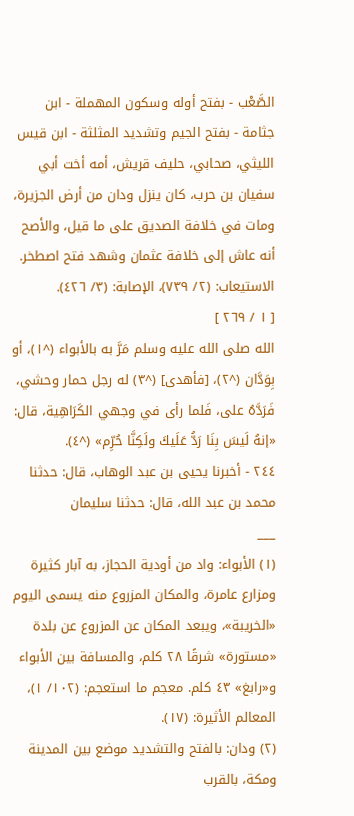الصَّعْب - بفتح أوله وسكون المهملة - ابن جثامة - بفتح الجيم وتشديد المثلثة - ابن قيس الليثي، صحابي، حليف قريش، أمه أخت أبي سفيان بن حرب، كان ينزل ودان من أرض الجزيرة، ومات في خلافة الصديق على ما قيل، والأصح أنه عاش إلى خلافة عثمان وشهد فتح اصطخر. الاستيعاب: (٢/ ٧٣٩)، الإصابة: (٣/ ٤٢٦).
[ ١ / ٢٦٩ ]
الله صلى الله عليه وسلم مَرَّ به بالأبواء (^١)، أو بِوَدَّان (^٢)، [فأهدى] (^٣) له رجل حمار وحشي، فَرَدَّهُ على، فَلما رأى في وجهي الكَرَاهِية، قال: «إنهُ لَيسَ بِنَا رَدُّ عَلَيكَ ولَكِنَّا حُرِّم» (^٤).
٢٤٤ - أخبرنا يحيى بن عبد الوهاب، قال: حدثنا محمد بن عبد الله، قال: حدثنا سليمان
___
(١) الأبواء: واد من أودية الحجاز، به آبار كثيرة ومزارع عامرة، والمكان المزروع منه يسمى اليوم «الخريبة»، ويبعد المكان عن المزروع عن بلدة «مستورة» شرقًا ٢٨ كلم، والمسافة بين الأبواء و«رابغ» ٤٣ كلم. معجم ما استعجم: (١٠٢/ ١)، المعالم الأثيرة: (١٧).
(٢) ودان: بالفتح والتشديد موضع بين المدينة ومكة، بالقرب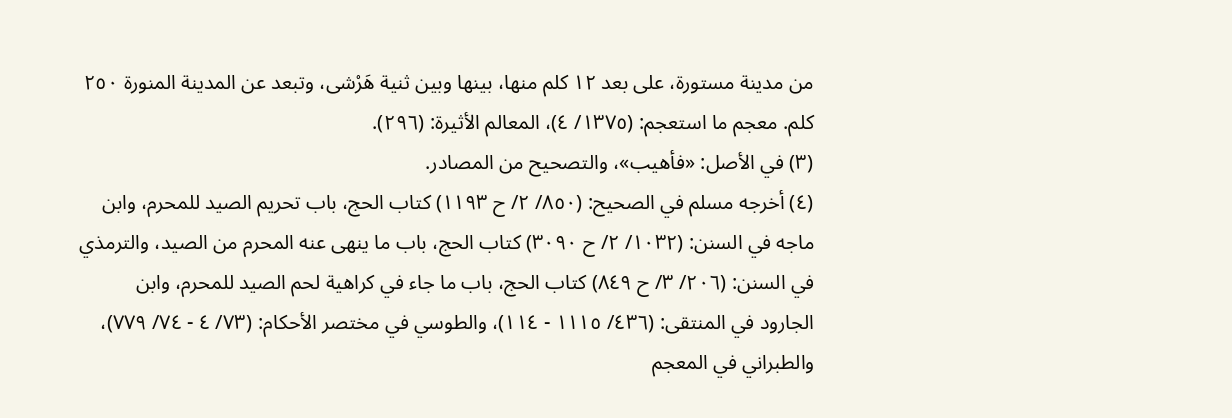من مدينة مستورة، على بعد ١٢ كلم منها، بينها وبين ثنية هَرْشى، وتبعد عن المدينة المنورة ٢٥٠ كلم. معجم ما استعجم: (١٣٧٥/ ٤)، المعالم الأثيرة: (٢٩٦).
(٣) في الأصل: «فأهيب»، والتصحيح من المصادر.
(٤) أخرجه مسلم في الصحيح: (٨٥٠/ ٢/ ح ١١٩٣) كتاب الحج، باب تحريم الصيد للمحرم، وابن ماجه في السنن: (١٠٣٢/ ٢/ ح ٣٠٩٠) كتاب الحج، باب ما ينهى عنه المحرم من الصيد، والترمذي في السنن: (٢٠٦/ ٣/ ح ٨٤٩) كتاب الحج، باب ما جاء في كراهية لحم الصيد للمحرم، وابن الجارود في المنتقى: (٤٣٦/ ١١١٥ - ١١٤)، والطوسي في مختصر الأحكام: (٧٣/ ٤ - ٧٤/ ٧٧٩)، والطبراني في المعجم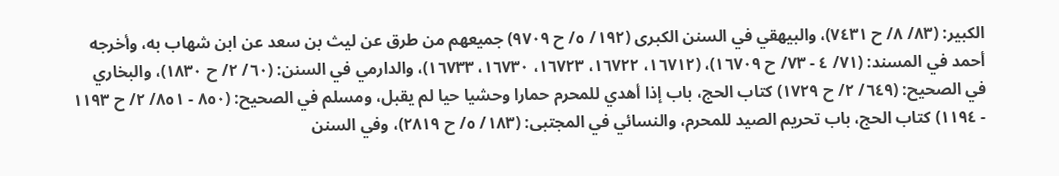الكبير: (٨٣/ ٨/ ح ٧٤٣١)، والبيهقي في السنن الكبرى (١٩٢/ ٥/ ح ٩٧٠٩) جميعهم من طرق عن ليث بن سعد عن ابن شهاب به، وأخرجه أحمد في المسند: (٧١/ ٤ - ٧٣/ ح ١٦٧٠٩)، (١٦٧١٢، ١٦٧٢٢، ١٦٧٢٣، ١٦٧٣٠، ١٦٧٣٣)، والدارمي في السنن: (٦٠/ ٢/ ح ١٨٣٠)، والبخاري في الصحيح: (٦٤٩/ ٢/ ح ١٧٢٩) كتاب الحج، باب إذا أهدي للمحرم حمارا وحشيا حيا لم يقبل، ومسلم في الصحيح: (٨٥٠ - ٨٥١/ ٢/ ح ١١٩٣ - ١١٩٤) كتاب الحج، باب تحريم الصيد للمحرم، والنسائي في المجتبى: (١٨٣/ ٥/ ح ٢٨١٩)، وفي السنن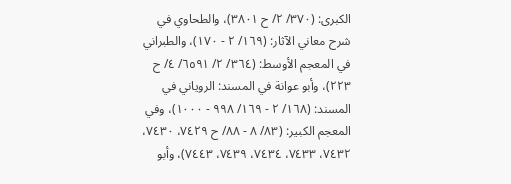الكبرى: (٣٧٠/ ٢/ ح ٣٨٠١)، والطحاوي في شرح معاني الآثار: (١٦٩/ ٢ - ١٧٠)، والطبراني في المعجم الأوسط: (٣٦٤/ ٢/ ٦٥٩١/ ٤/ ح ٢٢٣)، وأبو عوانة في المسند: الروياني في المسند: (١٦٨/ ٢ - ١٦٩/ ٩٩٨ - ١٠٠٠)، وفي المعجم الكبير: (٨٣/ ٨ - ٨٨/ ح ٧٤٢٩، ٧٤٣٠، ٧٤٣٢، ٧٤٣٣، ٧٤٣٤، ٧٤٣٩، ٧٤٤٣)، وأبو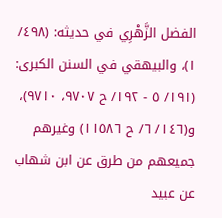الفضل الزَّهْرِي في حديثه: (٤٩٨/ ١)، والبيهقي في السنن الكبرى: (١٩١/ ٥ - ١٩٢/ ح ٩٧٠٧، ٩٧١٠)، و(١٤٦/ ٦/ ح ١١٥٨٦) وغيرهم جميعهم من طرق عن ابن شهاب عن عبيد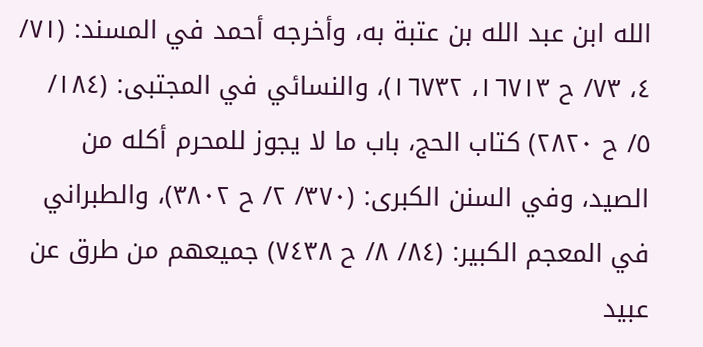الله ابن عبد الله بن عتبة به، وأخرجه أحمد في المسند: (٧١/ ٤، ٧٣/ ح ١٦٧١٣، ١٦٧٣٢)، والنسائي في المجتبى: (١٨٤/ ٥/ ح ٢٨٢٠) كتاب الحج، باب ما لا يجوز للمحرم أكله من الصيد، وفي السنن الكبرى: (٣٧٠/ ٢/ ح ٣٨٠٢)، والطبراني في المعجم الكبير: (٨٤/ ٨/ ح ٧٤٣٨) جميعهم من طرق عن عبيد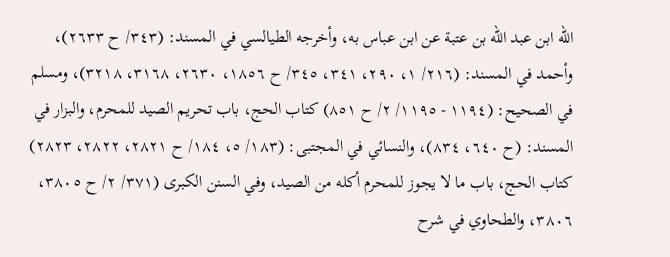الله ابن عبد الله بن عتبة عن ابن عباس به، وأخرجه الطيالسي في المسند: (٣٤٣/ ح ٢٦٣٣)، وأحمد في المسند: (٢١٦/ ١، ٢٩٠، ٣٤١، ٣٤٥/ ح ١٨٥٦، ٢٦٣٠، ٣١٦٨، ٣٢١٨)، ومسلم في الصحيح: (١١٩٤ - ١١٩٥/ ٢/ ح ٨٥١) كتاب الحج، باب تحريم الصيد للمحرم، والبزار في المسند: (ح ٦٤٠، ٨٣٤)، والنسائي في المجتبى: (١٨٣/ ٥، ١٨٤/ ح ٢٨٢١، ٢٨٢٢، ٢٨٢٣) كتاب الحج، باب ما لا يجوز للمحرم أكله من الصيد، وفي السنن الكبرى (٣٧١/ ٢/ ح ٣٨٠٥، ٣٨٠٦، والطحاوي في شرح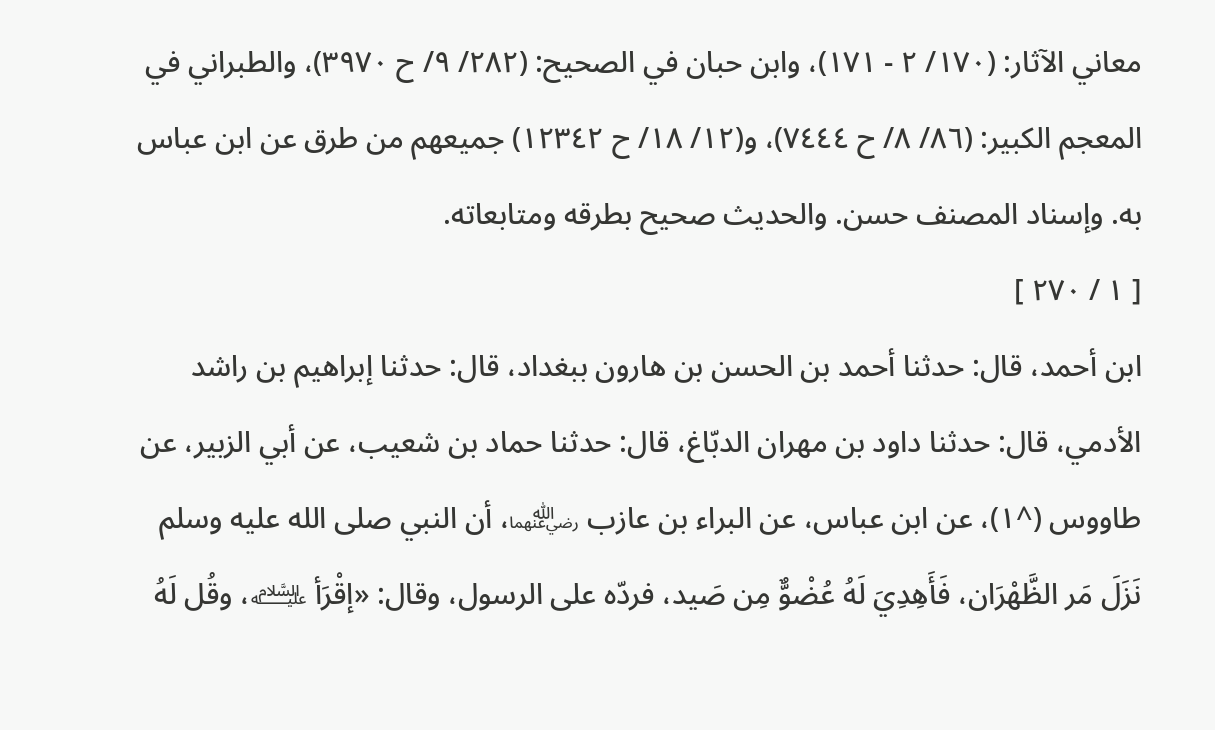معاني الآثار: (١٧٠/ ٢ - ١٧١)، وابن حبان في الصحيح: (٢٨٢/ ٩/ ح ٣٩٧٠)، والطبراني في المعجم الكبير: (٨٦/ ٨/ ح ٧٤٤٤)، و(١٢/ ١٨/ ح ١٢٣٤٢) جميعهم من طرق عن ابن عباس به. وإسناد المصنف حسن. والحديث صحيح بطرقه ومتابعاته.
[ ١ / ٢٧٠ ]
ابن أحمد، قال: حدثنا أحمد بن الحسن بن هارون ببغداد، قال: حدثنا إبراهيم بن راشد الأدمي، قال: حدثنا داود بن مهران الدبّاغ، قال: حدثنا حماد بن شعيب، عن أبي الزبير، عن طاووس (^١)، عن ابن عباس، عن البراء بن عازب ﵄، أن النبي صلى الله عليه وسلم نَزَلَ مَر الظَّهْرَان، فَأَهِدِيَ لَهُ عُضْوٌّ مِن صَيد، فردّه على الرسول، وقال: «إقْرَأ ﵇، وقُل لَهُ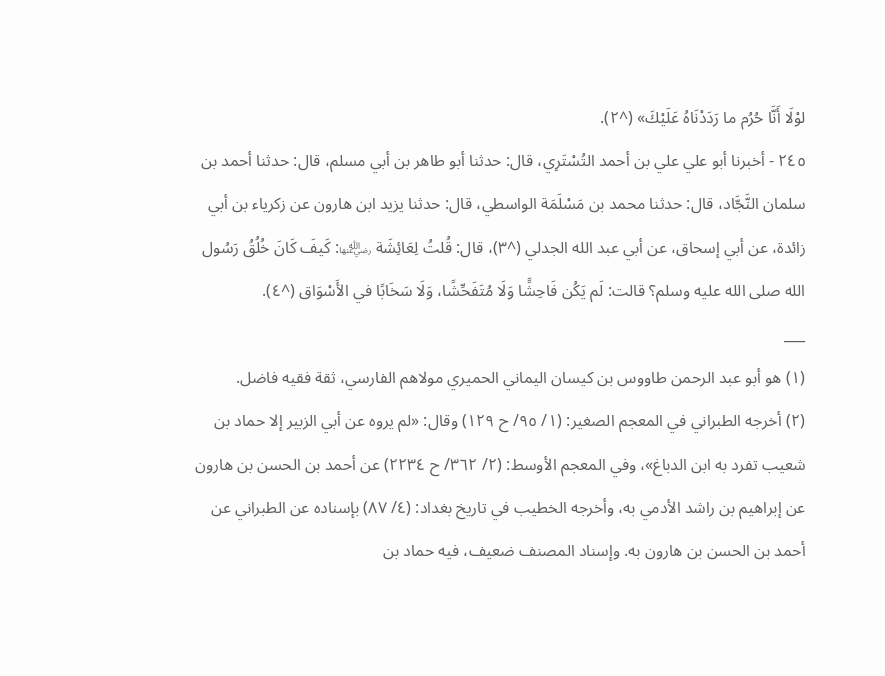لوْلَا أَنَّا حُرُم ما رَدَدْنَاهُ عَلَيْكَ» (^٢).
٢٤٥ - أخبرنا أبو علي علي بن أحمد التُسْتَرِي، قال: حدثنا أبو طاهر بن أبي مسلم، قال: حدثنا أحمد بن سلمان النَّجَّاد، قال: حدثنا محمد بن مَسْلَمَة الواسطي، قال: حدثنا يزيد ابن هارون عن زكرياء بن أبي زائدة، عن أبي إسحاق، عن أبي عبد الله الجدلي (^٣)، قال: قُلتُ لِعَائِشَة ﵂: كَيفَ كَانَ خُلُقُ رَسُول الله صلى الله عليه وسلم؟ قالت: لَم يَكُن فَاحِشًَا وَلَا مُتَفَحِّشًا، وَلَا سَخَابًا في الأَسْوَاق (^٤).
___
(١) هو أبو عبد الرحمن طاووس بن كيسان اليماني الحميري مولاهم الفارسي، ثقة فقيه فاضل.
(٢) أخرجه الطبراني في المعجم الصغير: (١/ ٩٥/ ح ١٢٩) وقال: «لم يروه عن أبي الزبير إلا حماد بن شعيب تفرد به ابن الدباغ»، وفي المعجم الأوسط: (٢/ ٣٦٢/ ح ٢٢٣٤) عن أحمد بن الحسن بن هارون عن إبراهيم بن راشد الأدمي به، وأخرجه الخطيب في تاريخ بغداد: (٤/ ٨٧) بإسناده عن الطبراني عن أحمد بن الحسن بن هارون به. وإسناد المصنف ضعيف، فيه حماد بن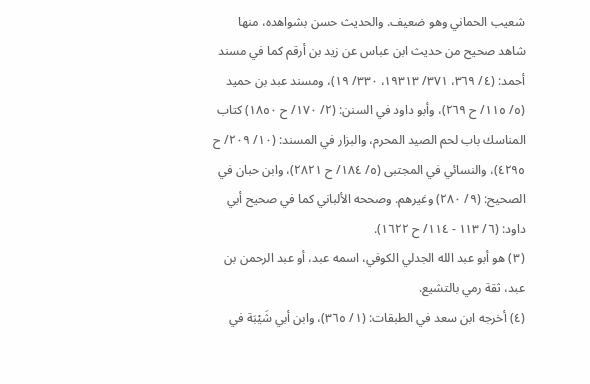شعيب الحماني وهو ضعيف. والحديث حسن بشواهده، منها شاهد صحيح من حديث ابن عباس عن زيد بن أرقم كما في مسند أحمد: (٤/ ٣٦٩، ٣٧١/ ١٩٣١٣، ٣٣٠/ ١٩)، ومسند عبد بن حميد (٥/ ١١٥/ ح ٢٦٩)، وأبو داود في السنن: (٢/ ١٧٠/ ح ١٨٥٠) كتاب المناسك باب لحم الصيد المحرم، والبزار في المسند: (١٠/ ٢٠٩/ ح ٤٢٩٥)، والنسائي في المجتبى (٥/ ١٨٤/ ح ٢٨٢١)، وابن حبان في الصحيح: (٩/ ٢٨٠) وغيرهم. وصححه الألباني كما في صحيح أبي داود: (٦/ ١١٣ - ١١٤/ ح ١٦٢٢).
(٣) هو أبو عبد الله الجدلي الكوفي، اسمه عبد، أو عبد الرحمن بن عبد، ثقة رمي بالتشيع.
(٤) أخرجه ابن سعد في الطبقات: (١/ ٣٦٥)، وابن أبي شَيْبَة في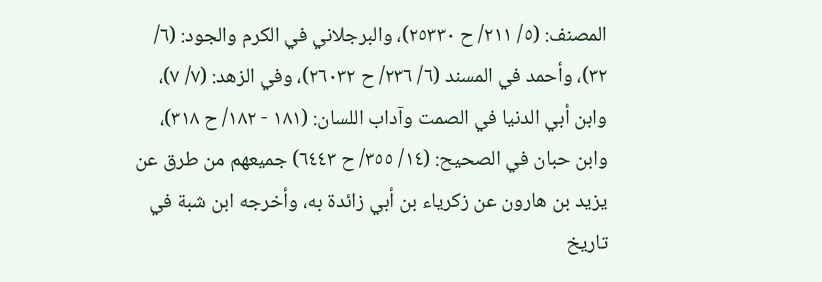المصنف: (٥/ ٢١١/ ح ٢٥٣٣٠)، والبرجلاني في الكرم والجود: (٦/ ٣٢)، وأحمد في المسند (٦/ ٢٣٦/ ح ٢٦٠٣٢)، وفي الزهد: (٧/ ٧)، وابن أبي الدنيا في الصمت وآداب اللسان: (١٨١ - ١٨٢/ ح ٣١٨)، وابن حبان في الصحيح: (١٤/ ٣٥٥/ ح ٦٤٤٣) جميعهم من طرق عن يزيد بن هارون عن زكرياء بن أبي زائدة به، وأخرجه ابن شبة في تاريخ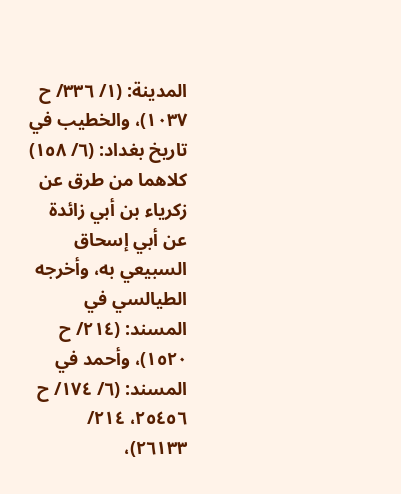المدينة: (١/ ٣٣٦/ ح ١٠٣٧)، والخطيب في تاريخ بغداد: (٦/ ١٥٨) كلاهما من طرق عن زكرياء بن أبي زائدة عن أبي إسحاق السبيعي به، وأخرجه الطيالسي في المسند: (٢١٤/ ح ١٥٢٠)، وأحمد في المسند: (٦/ ١٧٤/ ح ٢٥٤٥٦، ٢١٤/ ٢٦١٣٣)،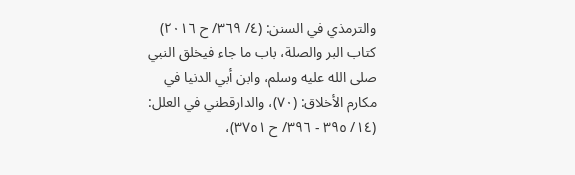والترمذي في السنن: (٤/ ٣٦٩/ ح ٢٠١٦) كتاب البر والصلة، باب ما جاء فيخلق النبي صلى الله عليه وسلم، وابن أبي الدنيا في مكارم الأخلاق: (٧٠)، والدارقطني في العلل: (١٤/ ٣٩٥ - ٣٩٦/ ح ٣٧٥١)،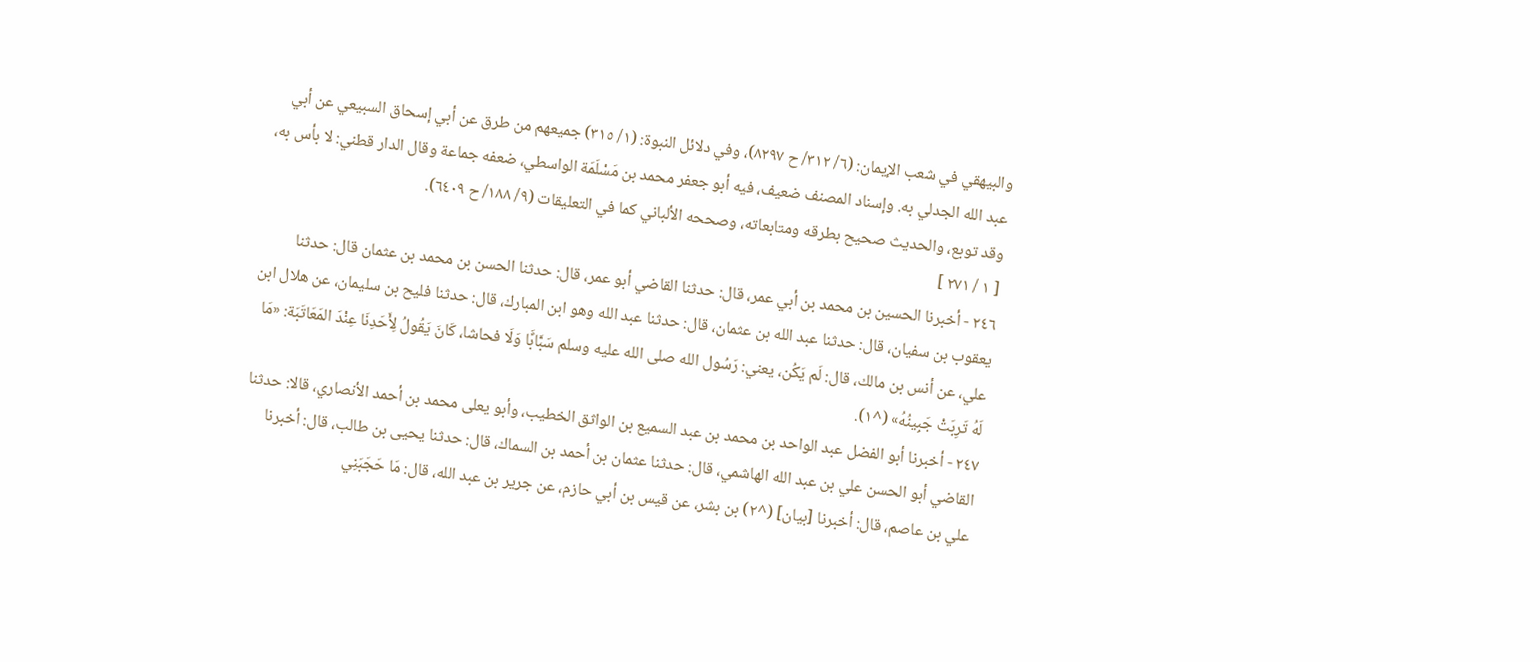والبيهقي في شعب الإيمان: (٦/ ٣١٢/ ح ٨٢٩٧)، وفي دلائل النبوة: (١/ ٣١٥) جميعهم من طرق عن أبي إسحاق السبيعي عن أبي عبد الله الجدلي به. وإسناد المصنف ضعيف، فيه أبو جعفر محمد بن مَسْلَمَة الواسطي، ضعفه جماعة وقال الدار قطني: لا بأس به، وقد توبع، والحديث صحيح بطرقه ومتابعاته، وصححه الألباني كما في التعليقات (٩/ ١٨٨/ ح ٦٤٠٩).
[ ١ / ٢٧١ ]
٢٤٦ - أخبرنا الحسين بن محمد بن أبي عمر، قال: حدثنا القاضي أبو عمر، قال: حدثنا الحسن بن محمد بن عثمان قال: حدثنا يعقوب بن سفيان، قال: حدثنا عبد الله بن عثمان، قال: حدثنا عبد الله وهو ابن المبارك، قال: حدثنا فليح بن سليمان، عن هلال ابن علي، عن أنس بن مالك، قال: لَم يَكُن، يعني: رَسُول الله صلى الله عليه وسلم سَبَّابًَا وَلَا فحاشا، كَانَ يَقُولُ لِأَحَدِنَا عِنْدَ المَعَاتَبَة: «مَا لَهُ تَرِبَتْ جَبِينُهُ» (^١).
٢٤٧ - أخبرنا أبو الفضل عبد الواحد بن محمد بن عبد السميع بن الواثق الخطيب، وأبو يعلى محمد بن أحمد الأنصاري، قالا: حدثنا القاضي أبو الحسن علي بن عبد الله الهاشمي، قال: حدثنا عثمان بن أحمد بن السماك، قال: حدثنا يحيى بن طالب، قال: أخبرنا علي بن عاصم، قال: أخبرنا [بيان] (^٢) بن بشر، عن قيس بن أبي حازم، عن جرير بن عبد الله، قال: مَا حَجَبَنِي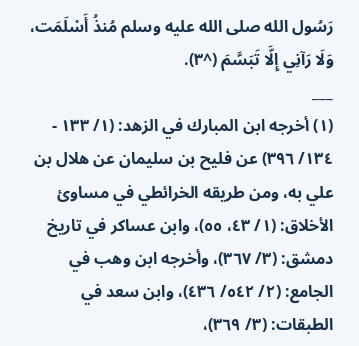رَسُول الله صلى الله عليه وسلم مُنذُ أَسْلَمَت، وَلَا رَآنِي إِلَّا تَبَسَّمَ (^٣).
___
(١) أخرجه ابن المبارك في الزهد: (١/ ١٣٣ - ١٣٤/ ٣٩٦) عن فليح بن سليمان عن هلال بن علي به، ومن طريقه الخرائطي في مساوئ الأخلاق: (١/ ٤٣، ٥٥)، وابن عساكر في تاريخ دمشق: (٣/ ٣٦٧)، وأخرجه ابن وهب في الجامع: (٢/ ٥٤٢/ ٤٣٦)، وابن سعد في الطبقات: (٣/ ٣٦٩)،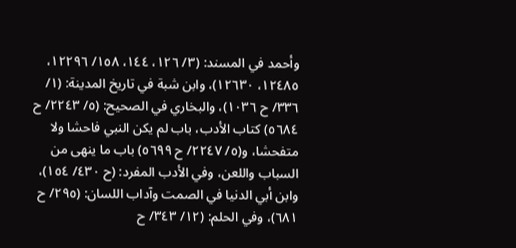وأحمد في المسند: (٣/ ١٢٦، ١٤٤، ١٥٨/ ١٢٢٩٦، ١٢٤٨٥، ١٢٦٣٠)، وابن شبة في تاريخ المدينة: (١/ ٣٣٦/ ح ١٠٣٦)، والبخاري في الصحيح: (٥/ ٢٢٤٣/ ح ٥٦٨٤) كتاب الأدب، باب لم يكن النبي فاحشا ولا متفحشا، و(٥/ ٢٢٤٧/ ح ٥٦٩٩) باب ما ينهى من السباب واللعن، وفي الأدب المفرد: (ح ٤٣٠/ ١٥٤)، وابن أبي الدنيا في الصمت وآداب اللسان: (٢٩٥/ ح ٦٨١)، وفي الحلم: (١٢/ ٣٤٣/ ح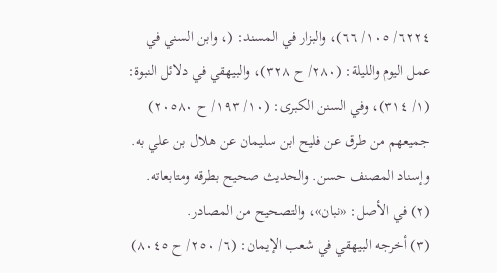٦٢٢٤/ ١٠٥/ ٦٦)، والبزار في المسند: (، وابن السني في عمل اليوم والليلة: (٢٨٠/ ح ٣٢٨)، والبيهقي في دلائل النبوة: (١/ ٣١٤)، وفي السنن الكبرى: (١٠/ ١٩٣/ ح ٢٠٥٨٠) جميعهم من طرق عن فليح ابن سليمان عن هلال بن علي به. وإسناد المصنف حسن. والحديث صحيح بطرقه ومتابعاته.
(٢) في الأصل: «نبان»، والتصحيح من المصادر.
(٣) أخرجه البيهقي في شعب الإيمان: (٦/ ٢٥٠/ ح ٨٠٤٥)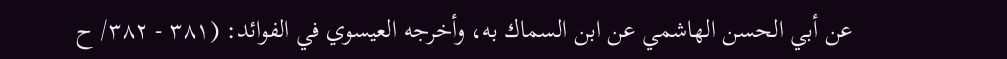عن أبي الحسن الهاشمي عن ابن السماك به، وأخرجه العيسوي في الفوائد: (٣٨١ - ٣٨٢/ ح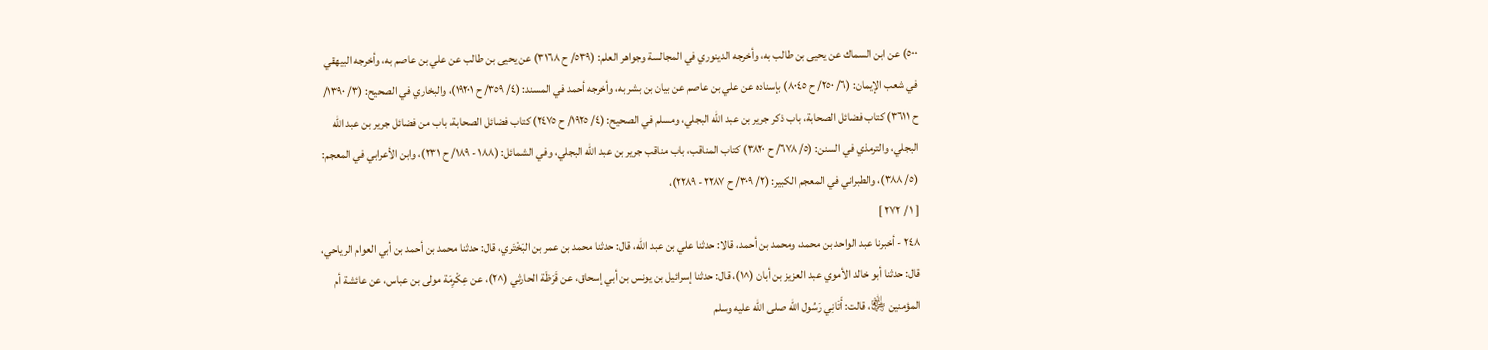٥٠٠) عن ابن السماك عن يحيى بن طالب به، وأخرجه الدينوري في المجالسة وجواهر العلم: (٥٣٩/ ح ٣١٦٨) عن يحيى بن طالب عن علي بن عاصم به، وأخرجه البيهقي في شعب الإيمان: (٦/ ٢٥٠/ ح ٨٠٤٥) بإسناده عن علي بن عاصم عن بيان بن بشر به، وأخرجه أحمد في المسند: (٤/ ٣٥٩/ ح ١٩٢٠١)، والبخاري في الصحيح: (٣/ ١٣٩٠/ ح ٣٦١١) كتاب فضائل الصحابة، باب ذكر جرير بن عبد الله البجلي، ومسلم في الصحيح: (٤/ ١٩٢٥/ ح ٢٤٧٥) كتاب فضائل الصحابة، باب من فضائل جرير بن عبد الله البجلي، والترمذي في السنن: (٥/ ٦٧٨/ ح ٣٨٢٠) كتاب المناقب، باب مناقب جرير بن عبد الله البجلي، وفي الشمائل: (١٨٨ - ١٨٩/ ح ٢٣١)، وابن الأعرابي في المعجم: (٥/ ٣٨٨)، والطبراني في المعجم الكبير: (٢/ ٣٠٩/ ح ٢٢٨٧ - ٢٢٨٩)،
[ ١ / ٢٧٢ ]
٢٤٨ - أخبرنا عبد الواحد بن محمد، ومحمد بن أحمد، قالا: حدثنا علي بن عبد الله، قال: حدثنا محمد بن عمر بن البَخْتَري، قال: حدثنا محمد بن أحمد بن أبي العوام الرياحي، قال: حدثنا أبو خالد الأموي عبد العزيز بن أبان (^١)، قال: حدثنا إسرائيل بن يونس بن أبي إسحاق، عن قَرَظَة الحارثي (^٢)، عن عِكْرِمَة مولى بن عباس، عن عائشة أم المؤمنين ﵂، قالت: أَتَانِي رَسُول الله صلى الله عليه وسلم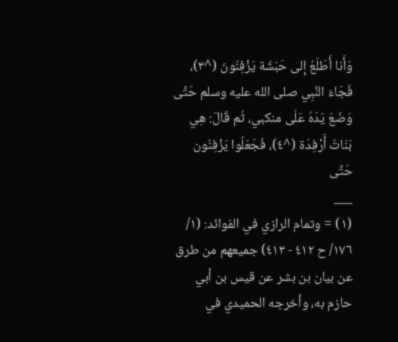وَأَنا أَطَلَعُ إلى حَبَشَة يَزْفِنُونَ (^٣)، فَجَاءَ النَّبِي صلى الله عليه وسلم حَتَّى وَضَعَ يَدَهُ عَلَى منكبي، ثُم قَالَ: هِي بَنَاتُ أَرْفِدَة (^٤)، فَجَعَلُوا يَزْفِنُون حَتَّى
___
(١) = وتمام الرازي في الفوائد: (١/ ١٧٦/ ح ٤١٢ - ٤١٣) جميعهم من طرق عن بيان بن بشر عن قيس بن أبي حازم به، وأخرجه الحميدي في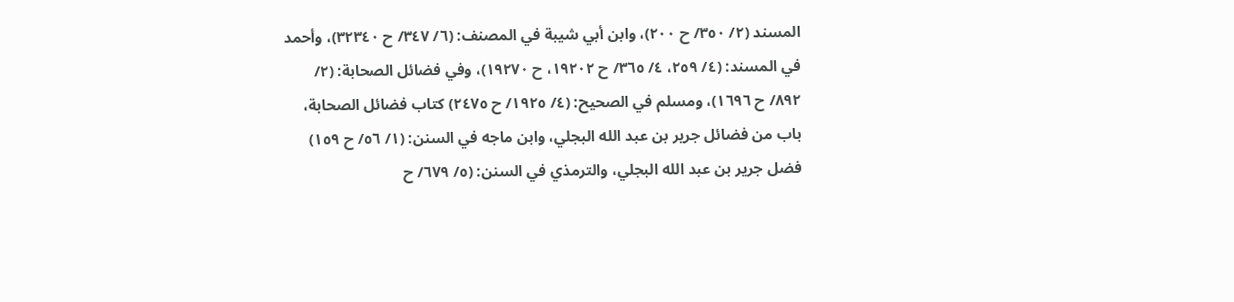المسند (٢/ ٣٥٠/ ح ٢٠٠)، وابن أبي شيبة في المصنف: (٦/ ٣٤٧/ ح ٣٢٣٤٠)، وأحمد في المسند: (٤/ ٢٥٩، ٤/ ٣٦٥/ ح ١٩٢٠٢، ح ١٩٢٧٠)، وفي فضائل الصحابة: (٢/ ٨٩٢/ ح ١٦٩٦)، ومسلم في الصحيح: (٤/ ١٩٢٥/ ح ٢٤٧٥) كتاب فضائل الصحابة، باب من فضائل جرير بن عبد الله البجلي، وابن ماجه في السنن: (١/ ٥٦/ ح ١٥٩) فضل جرير بن عبد الله البجلي، والترمذي في السنن: (٥/ ٦٧٩/ ح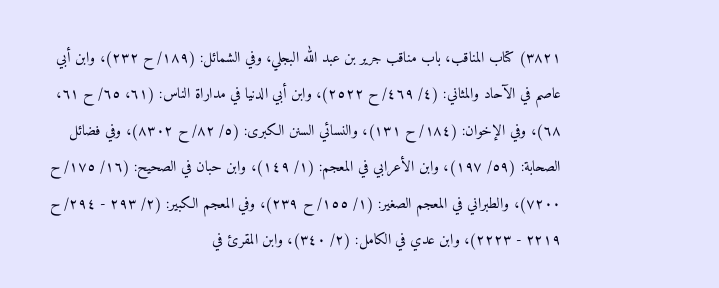٣٨٢١) كتاب المناقب، باب مناقب جرير بن عبد الله البجلي، وفي الشمائل: (١٨٩/ ح ٢٣٢)، وابن أبي عاصم في الآحاد والمثاني: (٤/ ٤٦٩/ ح ٢٥٢٢)، وابن أبي الدنيا في مداراة الناس: (٦١، ٦٥/ ح ٦١، ٦٨)، وفي الإخوان: (١٨٤/ ح ١٣١)، والنسائي السنن الكبرى: (٥/ ٨٢/ ح ٨٣٠٢)، وفي فضائل الصحابة: (٥٩/ ١٩٧)، وابن الأعرابي في المعجم: (١/ ١٤٩)، وابن حبان في الصحيح: (١٦/ ١٧٥/ ح ٧٢٠٠)، والطبراني في المعجم الصغير: (١/ ١٥٥/ ح ٢٣٩)، وفي المعجم الكبير: (٢/ ٢٩٣ - ٢٩٤/ ح ٢٢١٩ - ٢٢٢٣)، وابن عدي في الكامل: (٢/ ٣٤٠)، وابن المقرئ في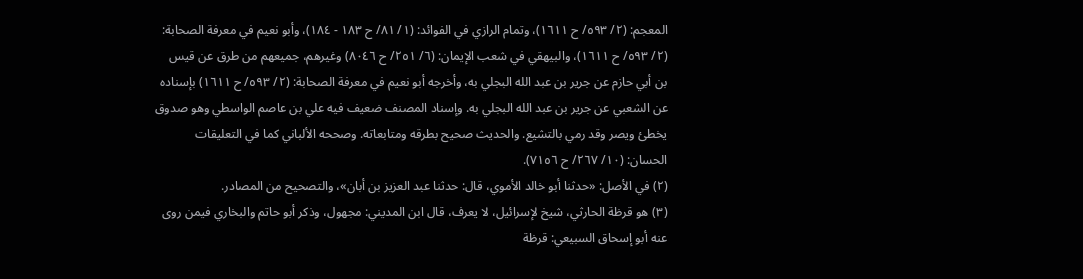المعجم: (٢/ ٥٩٣/ ح ١٦١١)، وتمام الرازي في الفوائد: (١/ ٨١/ ح ١٨٣ - ١٨٤)، وأبو نعيم في معرفة الصحابة: (٢/ ٥٩٣/ ح ١٦١١)، والبيهقي في شعب الإيمان: (٦/ ٢٥١/ ح ٨٠٤٦) وغيرهم، جميعهم من طرق عن قيس بن أبي حازم عن جرير بن عبد الله البجلي به، وأخرجه أبو نعيم في معرفة الصحابة: (٢/ ٥٩٣/ ح ١٦١١) بإسناده عن الشعبي عن جرير بن عبد الله البجلي به. وإسناد المصنف ضعيف فيه علي بن عاصم الواسطي وهو صدوق يخطئ ويصر وقد رمي بالتشيع. والحديث صحيح بطرقه ومتابعاته. وصححه الألباني كما في التعليقات الحسان: (١٠/ ٢٦٧/ ح ٧١٥٦).
(٢) في الأصل: «حدثنا أبو خالد الأموي، قال: حدثنا عبد العزيز بن أبان»، والتصحيح من المصادر.
(٣) هو قرظة الحارثي، شيخ لإسرائيل، لا يعرف، قال ابن المديني: مجهول، وذكر أبو حاتم والبخاري فيمن روى عنه أبو إسحاق السبيعي: قرظة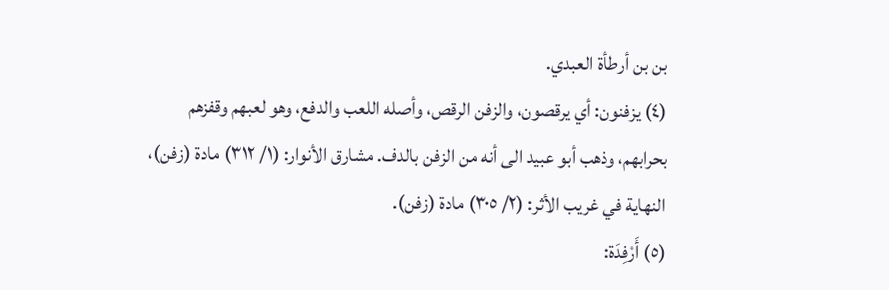بن بن أرطأة العبدي.
(٤) يزفنون: أي يرقصون، والزفن الرقص، وأصله اللعب والدفع، وهو لعبهم وقفزهم بحرابهم، وذهب أبو عبيد الى أنه من الزفن بالدف. مشارق الأنوار: (١/ ٣١٢) مادة (زفن)، النهاية في غريب الأثر: (٢/ ٣٠٥) مادة (زفن).
(٥) أَرْفِدَة: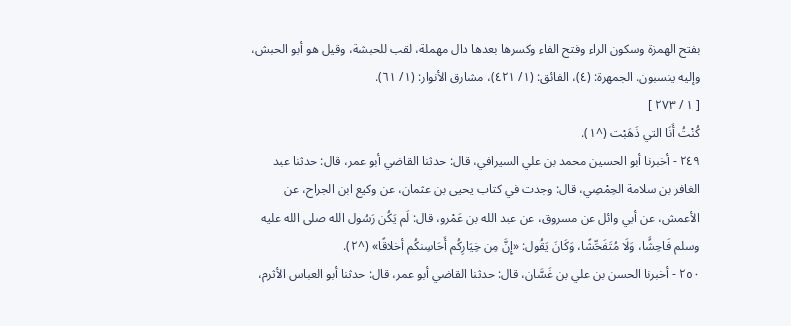بفتح الهمزة وسكون الراء وفتح الفاء وكسرها بعدها دال مهملة، لقب للحبشة، وقيل هو أبو الحبش، وإليه ينسبون. الجمهرة: (٤)، الفائق: (١/ ٤٢١)، مشارق الأنوار: (١/ ٦١).
[ ١ / ٢٧٣ ]
كُنْتُ أَنَا التي ذَهَبْت (^١).
٢٤٩ - أخبرنا أبو الحسين محمد بن علي السيرافي، قال: حدثنا القاضي أبو عمر، قال: حدثنا عبد الغافر بن سلامة الحِمْصِي، قال: وجدت في كتاب يحيى بن عثمان، عن وكيع ابن الجراح، عن الأعمش، عن أبي وائل عن مسروق، عن عبد الله بن عَمْرو، قال: لَم يَكُن رَسُول الله صلى الله عليه وسلم فَاحِشًَا، وَلَا مُتَفَحِّشًا، وَكَانَ يَقُول: «إِنَّ مِن خِيَارِكُم أَحَاسِنكُم أخلاقًا» (^٢).
٢٥٠ - أخبرنا الحسن بن علي بن غَسَّان، قال: حدثنا القاضي أبو عمر، قال: حدثنا أبو العباس الأثرم،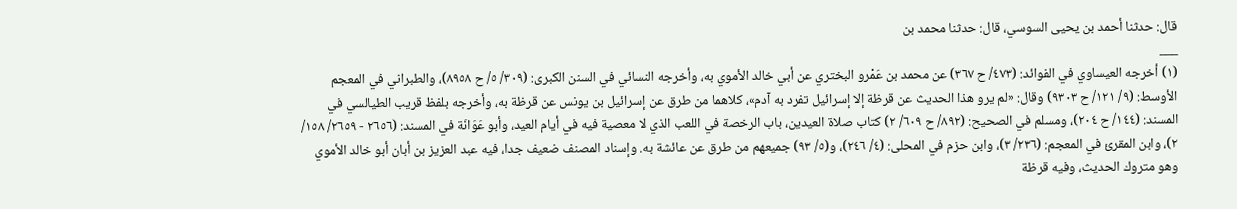قال: حدثنا أحمد بن يحيى السوسي، قال: حدثنا محمد بن
___
(١) أخرجه العيساوي في الفوائد: (٤٧٣/ ح ٣٦٧) عن محمد بن عَمْرو البختري عن أبي خالد الأموي به، وأخرجه النسائي في السنن الكبرى: (٣٠٩/ ٥/ ح ٨٩٥٨)، والطبراني في المعجم الأوسط: (٩/ ١٢١/ ح ٩٣٠٣) وقال: «لم يرو هذا الحديث عن قرظة إلا إسرائيل تفرد به آدم»، كلاهما من طرق عن إسرائيل بن يونس عن قرظة به، وأخرجه بلفظ قريب الطيالسي في المسند: (١٤٤/ ح ٢٠٤)، ومسلم في الصحيح: (٨٩٢/ ح ٦٠٩/ ٢) كتاب صلاة العيدين، باب الرخصة في اللعب الذي لا معصية فيه في أيام العيد، وأبو عَوَانَة في المسند: (٢٦٥٦ - ٢٦٥٩/ ١٥٨/ ٢)، وابن المقرئ في المعجم: (٢٣٦/ ٣)، وابن حزم في المحلى: (٤/ ٢٤٦)، و(٥/ ٩٣) جميعهم من طرق عن عائشة به. وإسناد المصنف ضعيف جدا، فيه عبد العزيز بن أبان أبو خالد الأموي وهو متروك الحديث، وفيه قرظة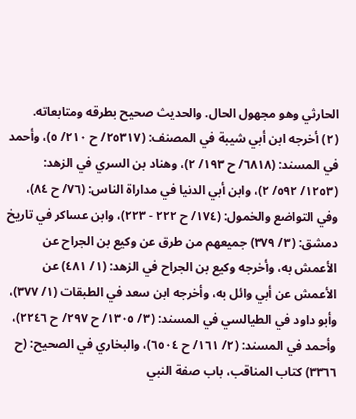الحارثي وهو مجهول الحال. والحديث صحيح بطرقه ومتابعاته.
(٢) أخرجه ابن أبي شيبة في المصنف: (٢٥٣١٧/ ح ٢١٠/ ٥)، وأحمد في المسند: (٦٨١٨/ ح ١٩٣/ ٢)، وهناد بن السري في الزهد: (١٢٥٣/ ٥٩٢/ ٢)، وابن أبي الدنيا في مداراة الناس: (٧٦/ ح ٨٤)، وفي التواضع والخمول: (١٧٤/ ح ٢٢٢ - ٢٢٣)، وابن عساكر في تاريخ دمشق: (٣/ ٣٧٩) جميعهم من طرق عن وكيع بن الجراح عن الأعمش به، وأخرجه وكيع بن الجراح في الزهد: (١/ ٤٨١) عن الأعمش عن أبي وائل به، وأخرجه ابن سعد في الطبقات (١/ ٣٧٧)، وأبو داود في الطيالسي في المسند: (٣/ ١٣٠٥/ ح ٢٩٧/ ح ٢٢٤٦)، وأحمد في المسند: (٢/ ١٦١/ ح ٦٥٠٤)، والبخاري في الصحيح: (ح ٣٣٦٦) كتاب المناقب، باب صفة النبي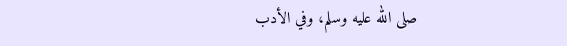صلى الله عليه وسلم، وفي الأدب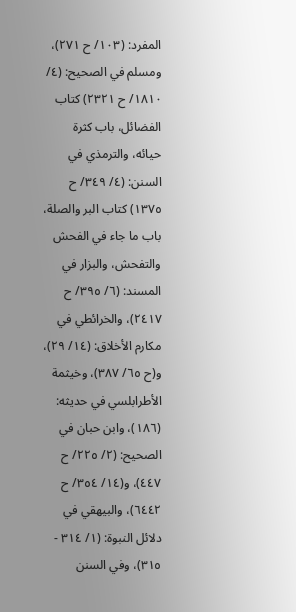المفرد: (١٠٣/ ح ٢٧١)، ومسلم في الصحيح: (٤/ ١٨١٠/ ح ٢٣٢١) كتاب الفضائل، باب كثرة حيائه، والترمذي في السنن: (٤/ ٣٤٩/ ح ١٣٧٥) كتاب البر والصلة، باب ما جاء في الفحش والتفحش، والبزار في المسند: (٦/ ٣٩٥/ ح ٢٤١٧)، والخرائطي في مكارم الأخلاق: (١٤/ ٢٩)، و(ح ٦٥/ ٣٨٧)، وخيثمة الأطرابلسي في حديثه: (١٨٦)، وابن حبان في الصحيح: (٢/ ٢٢٥/ ح ٤٤٧)، و(١٤/ ٣٥٤/ ح ٦٤٤٢)، والبيهقي في دلائل النبوة: (١/ ٣١٤ - ٣١٥)، وفي السنن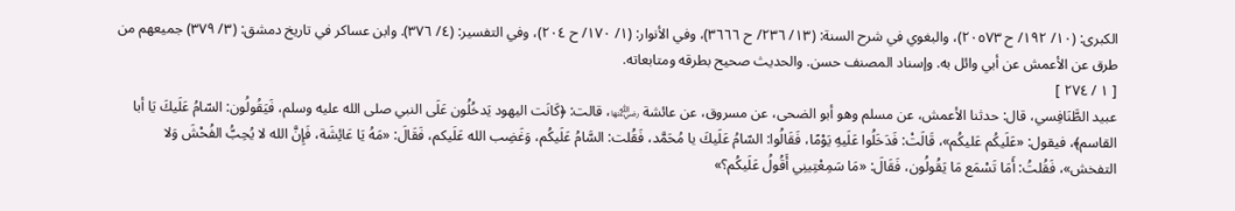الكبرى: (١٠/ ١٩٢/ ح ٢٠٥٧٣)، والبغوي في شرح السنة: (١٣/ ٢٣٦/ ح ٣٦٦٦)، وفي الأنوار: (١/ ١٧٠/ ح ٢٠٤)، وفي التفسير: (٤/ ٣٧٦). وابن عساكر في تاريخ دمشق: (٣/ ٣٧٩) جميعهم من طرق عن الأعمش عن أبي وائل به. وإسناد المصنف حسن. والحديث صحيح بطرقه ومتابعاته.
[ ١ / ٢٧٤ ]
عبيد الطَّنَافِسي، قال: حدثنا الأعمش، عن مسلم وهو أبو الضحى، عن مسروق، عن عائشة ﵂، قالت: ﴿كَانَت اليهود يَدخُلُون عَلَى النبي صلى الله عليه وسلم، فَيَقُولُون: السّامُ عَلَيكَ يَا أبا القاسم﴾، فيقول: «عَلَيكُم عَليكُم»، قَالَتْ: فَدَخَلُوا عَلَيهِ يَوْمًا، فَقَالُوا: السّامُ عَلَيكَ يا مُحَمَّد، فَقُلت: السَّامُ عَلَيكُم، وَغَضِب الله عَلَيكم، فَقَالَ: «مَهُ يَا عَائِشَة، فَإِنَّ الله لا يُحِبُّ الفُحْشَ وَلا التفخش»، فَقُلتُ: أَمَا تَسْمَع مَا يَقُولُون، فَقَالَ: «مَا سَمِعْتِينِي أَقُولُ عَلَيكُم؟»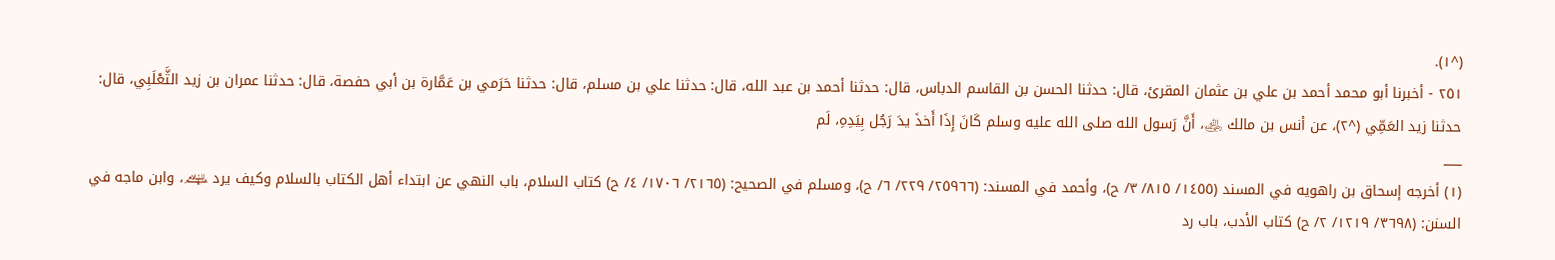(^١).
٢٥١ - أخبرنا أبو محمد أحمد بن علي بن عثمان المقرئ، قال: حدثنا الحسن بن القاسم الدباس، قال: حدثنا أحمد بن عبد الله، قال: حدثنا علي بن مسلم، قال: حدثنا حَرَمي بن عَمَّارة بن أبي حفصة، قال: حدثنا عمران بن زيد الثَّعْلَبِي، قال: حدثنا زيد العَمِّي (^٢)، عن أنس بن مالك ﵁، أَنَّ رَسول الله صلى الله عليه وسلم كَانَ إِذَا أَخذَ يدَ رَجُل بِيَدِهِ، لَم
___
(١) أخرجه إسحاق بن راهويه في المسند (١٤٥٥/ ٨١٥/ ٣/ ح)، وأحمد في المسند: (٢٥٩٦٦/ ٢٢٩/ ٦/ ح)، ومسلم في الصحيح: (٢١٦٥/ ١٧٠٦/ ٤/ ح) كتاب السلام، باب النهي عن ابتداء أهل الكتاب بالسلام وكيف يرد ﵈، وابن ماجه في السنن: (٣٦٩٨/ ١٢١٩/ ٢/ ح) كتاب الأدب، باب رد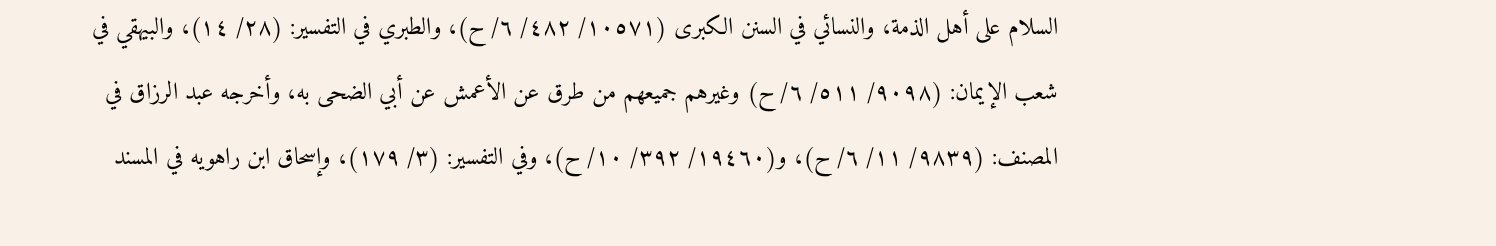السلام على أهل الذمة، والنسائي في السنن الكبرى (١٠٥٧١/ ٤٨٢/ ٦/ ح)، والطبري في التفسير: (٢٨/ ١٤)، والبيهقي في شعب الإيمان: (٩٠٩٨/ ٥١١/ ٦/ ح) وغيرهم جميعهم من طرق عن الأعمش عن أبي الضحى به، وأخرجه عبد الرزاق في المصنف: (٩٨٣٩/ ١١/ ٦/ ح)، و(١٩٤٦٠/ ٣٩٢/ ١٠/ ح)، وفي التفسير: (٣/ ١٧٩)، وإسحاق ابن راهويه في المسند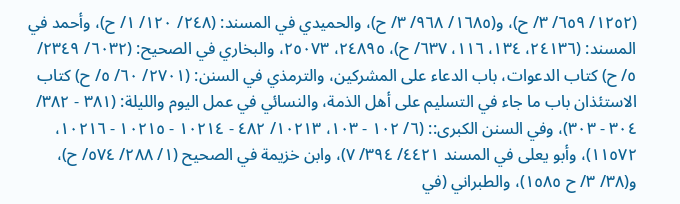(١٢٥٢/ ٦٥٩/ ٣/ ح)، و(١٦٨٥/ ٩٦٨/ ٣/ ح)، والحميدي في المسند: (٢٤٨/ ١٢٠/ ١/ ح)، وأحمد في المسند: (٢٤١٣٦، ١٣٤، ١١٦، ٦٣٧/ ح)، ٢٤٨٩٥، ٢٥٠٧٣، والبخاري في الصحيح: (٦٠٣٢/ ٢٣٤٩/ ٥/ ح) كتاب الدعوات، باب الدعاء على المشركين، والترمذي في السنن: (٢٧٠١/ ٦٠/ ٥/ ح) كتاب الاستئذان باب ما جاء في التسليم على أهل الذمة، والنسائي في عمل اليوم والليلة: (٣٨١ - ٣٨٢/ ٣٠٤ - ٣٠٣)، وفي السنن الكبرى:: (٦/ ١٠٢ - ١٠٣، ١٠٢١٣/ ٤٨٢ - ١٠٢١٤ - ١٠٢١٥ - ١٠٢١٦، ١١٥٧٢)، وأبو يعلى في المسند ٤٤٢١/ ٣٩٤/ ٧)، وابن خزيمة في الصحيح (١/ ٢٨٨/ ٥٧٤/ ح)، و(٣٨/ ٣/ ح ١٥٨٥)، والطبراني (في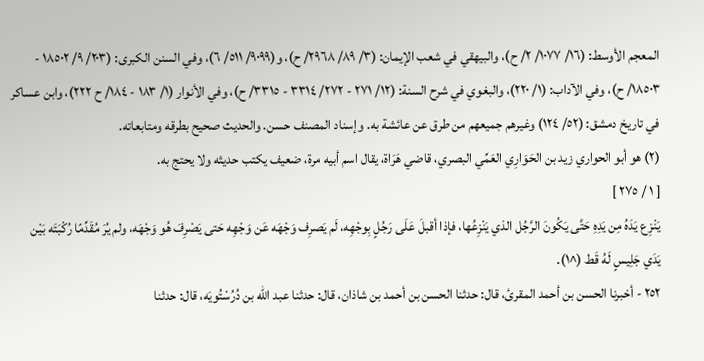المعجم الأوسط: (١٦/ ١٠٧٧/ ٢/ ح)، والبيهقي في شعب الإيمان: (٣/ ٨٩/ ٢٩٦٨/ ح)، و(٩٠٩٩/ ٥١١/ ٦)، وفي السنن الكبرى: (٢٠٣/ ٩/ ١٨٥٠٢ - ١٨٥٠٣/ ح)، وفي الآداب: (١/ ٢٢٠)، والبغوي في شرح السنة: (١٢/ ٢٧١ - ٢٧٢/ ٣٣١٤ - ٣٣١٥/ ح)، وفي الأنوار (١/ ١٨٣ - ١٨٤/ ح ٢٢٢)، وابن عساكر في تاريخ دمشق: (٥٢/ ١٢٤) وغيرهم جميعهم من طرق عن عائشة به. وإسناد المصنف حسن. والحديث صحيح بطرقه ومتابعاته.
(٢) هو أبو الحواري زيد بن الحَوَارِي العَمِّي البصري، قاضي هَرَاة، يقال اسم أبيه مرة، ضعيف يكتب حديثه ولا يحتج به.
[ ١ / ٢٧٥ ]
يَنْزِع يَدَهُ مِن يَدِهِ حَتَّى يَكُونَ الرَّجُل الذي يَنْزِعُها، فإذا أقبلَ عَلَى رَجُلٍ بِوجْهِه، لَم يَصرِف وَجْهَه عَن وَجْهِه حَتى يَصْرِفَ هُو وَجْهَه، ولم يُرَ مُقَدِّمًا رُكْبَتَه بَيْن يَدَي جَلِيسٍ لَهُ قَط (^١).
٢٥٢ - أخبرنا الحسن بن أحمد المقرئ، قال: حدثنا الحسن بن أحمد بن شاذان، قال: حدثنا عبد الله بن دُرُسْتُويَه، قال: حدثنا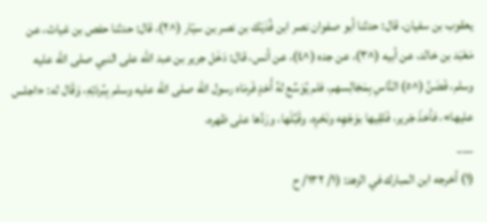يعقوب بن سفيان، قال: حدثنا أبو صفوان نصر ابن فُدَيْك بن نصر بن سيّار (^٢)، قال: حدثنا حفص بن غياث، عن مَعْبَد بن خالد، عن أبيه (^٣)، عن جده (^٤)، عن أنس، قال: دَخَل جرير بن عبد الله على النبي صلى الله عليه وسلم، فَضَنَّ (^٥) النَّاسِ بِمَجَالِسهم، فلم يُوَسِّع لهُ أَحَدٍ فَرمَاه رسول الله صلى الله عليه وسلم بِبُردَتِهِ، وَقَال له: «اجلس عليها»، فأخذَ جَرير، فَلقِيها بوَجْهِه ونَحْرِه، وقَبَّلَها، ورَدَّها على ظهره،
___
(١) أخرجه ابن المبارك في الزهد: (١/ ١٣٢/ ح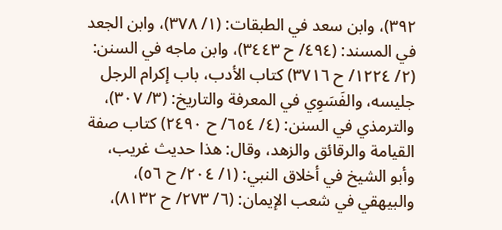٣٩٢)، وابن سعد في الطبقات: (١/ ٣٧٨)، وابن الجعد في المسند: (٤٩٤/ ح ٣٤٤٣)، وابن ماجه في السنن: (٢/ ١٢٢٤/ ح ٣٧١٦) كتاب الأدب، باب إكرام الرجل جليسه، والفَسَوِي في المعرفة والتاريخ: (٣/ ٣٠٧)، والترمذي في السنن: (٤/ ٦٥٤/ ح ٢٤٩٠) كتاب صفة القيامة والرقائق والزهد، وقال: هذا حديث غريب، وأبو الشيخ في أخلاق النبي: (١/ ٢٠٤/ ح ٥٦)، والبيهقي في شعب الإيمان: (٦/ ٢٧٣/ ح ٨١٣٢)،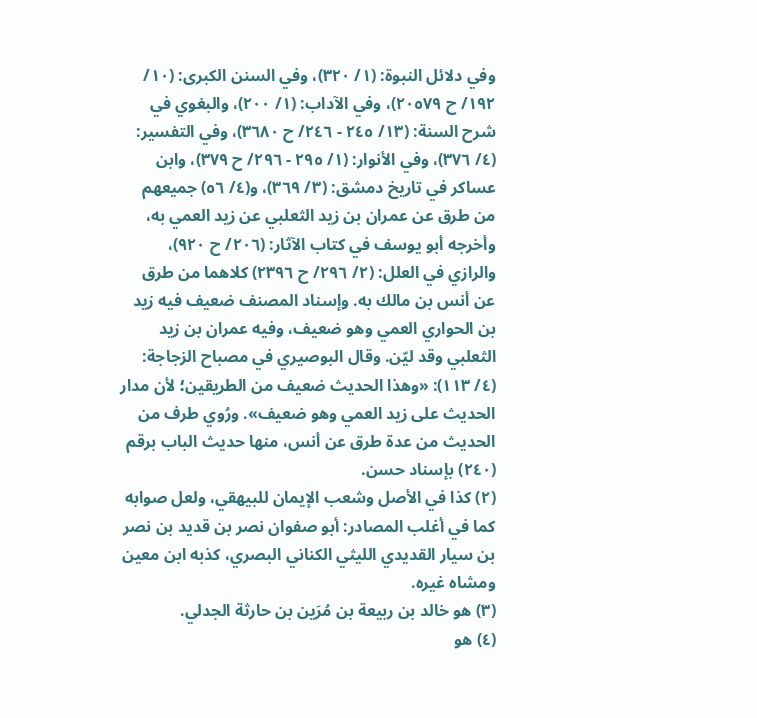وفي دلائل النبوة: (١/ ٣٢٠)، وفي السنن الكبرى: (١٠/ ١٩٢/ ح ٢٠٥٧٩)، وفي الآداب: (١/ ٢٠٠)، والبغوي في شرح السنة: (١٣/ ٢٤٥ - ٢٤٦/ ح ٣٦٨٠)، وفي التفسير: (٤/ ٣٧٦)، وفي الأنوار: (١/ ٢٩٥ - ٢٩٦/ ح ٣٧٩)، وابن عساكر في تاريخ دمشق: (٣/ ٣٦٩)، و(٤/ ٥٦) جميعهم من طرق عن عمران بن زيد الثعلبي عن زيد العمي به، وأخرجه أبو يوسف في كتاب الآثار: (٢٠٦/ ح ٩٢٠)، والرازي في العلل: (٢/ ٢٩٦/ ح ٢٣٩٦) كلاهما من طرق عن أنس بن مالك به. وإسناد المصنف ضعيف فيه زيد بن الحواري العمي وهو ضعيف، وفيه عمران بن زيد الثعلبي وقد ليّن. وقال البوصيري في مصباح الزجاجة: (٤/ ١١٣): «وهذا الحديث ضعيف من الطريقين؛ لأن مدار الحديث على زيد العمي وهو ضعيف». ورُوي طرف من الحديث من عدة طرق عن أنس، منها حديث الباب برقم (٢٤٠) بإسناد حسن.
(٢) كذا في الأصل وشعب الإيمان للبيهقي، ولعل صوابه كما في أغلب المصادر: أبو صفوان نصر بن قديد بن نصر بن سيار القديدي الليثي الكناني البصري، كذبه ابن معين ومشاه غيره.
(٣) هو خالد بن ربيعة بن مُرَين بن حارثة الجدلي.
(٤) هو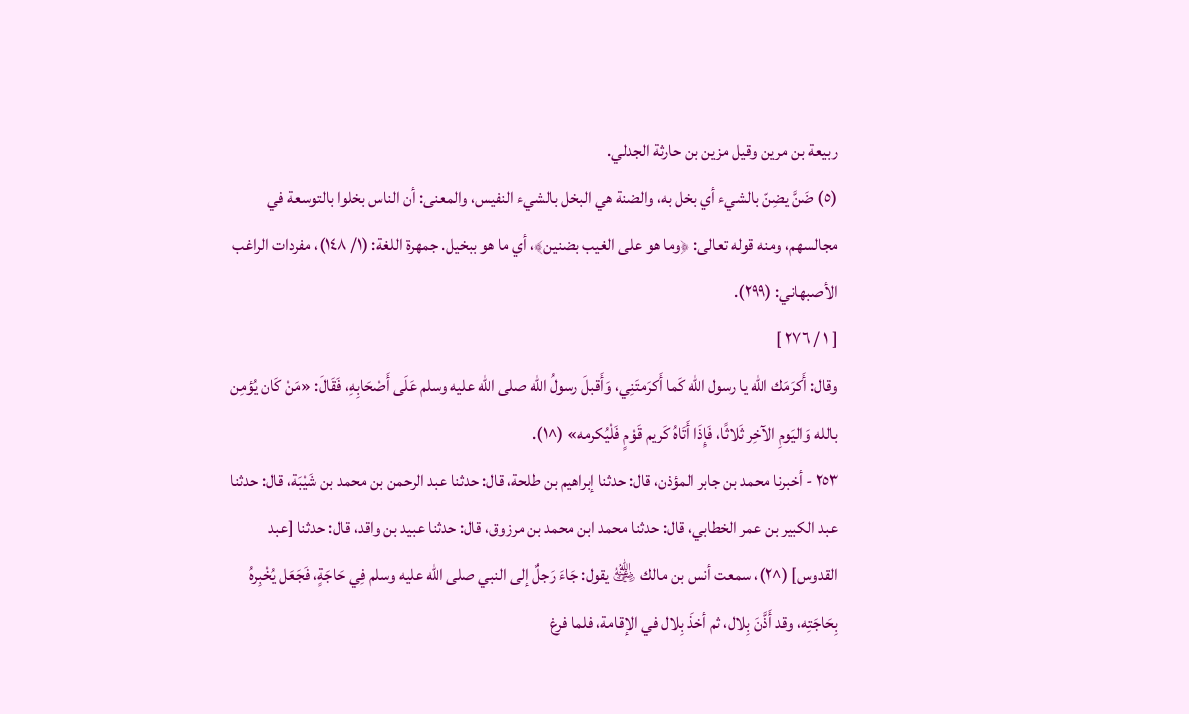ربيعة بن مرين وقيل مزين بن حارثة الجدلي.
(٥) ضَنَّ يضِنّ بالشيء أي بخل به، والضنة هي البخل بالشيء النفيس، والمعنى: أن الناس بخلوا بالتوسعة في مجالسهم، ومنه قوله تعالى: ﴿وما هو على الغيب بضنين﴾، أي ما هو ببخيل. جمهرة اللغة: (١/ ١٤٨)، مفردات الراغب الأصبهاني: (٢٩٩).
[ ١ / ٢٧٦ ]
وقال: أَكرَمَك الله يا رسول الله كَما أَكرَمتَنِي، وَأَقبلَ رسولُ الله صلى الله عليه وسلم عَلَى أَصْحَابِهِ، فَقَالَ: «مَنْ كَان يُؤمِن بالله وَاليَومِ الآخِر ثَلاثًا، فَإِذَا أَتَاهُ كَريم قَوْمٍ فَلْيُكرمه» (^١).
٢٥٣ - أخبرنا محمد بن جابر المؤذن، قال: حدثنا إبراهيم بن طلحة، قال: حدثنا عبد الرحمن بن محمد بن شَيْبَة، قال: حدثنا عبد الكبير بن عمر الخطابي، قال: حدثنا محمد ابن محمد بن مرزوق، قال: حدثنا عبيد بن واقد، قال: حدثنا [عبد القدوس] (^٢)، سمعت أنس بن مالك ﵁ يقول: جَاءَ رَجلٌ إلى النبي صلى الله عليه وسلم فِي حَاجَةٍ، فَجَعَل يُخْبِرهُ بِحَاجَتِه، وقد أَذَّنَ بِلال، ثم أخذَ بِلال في الإقامة، فلما فرغ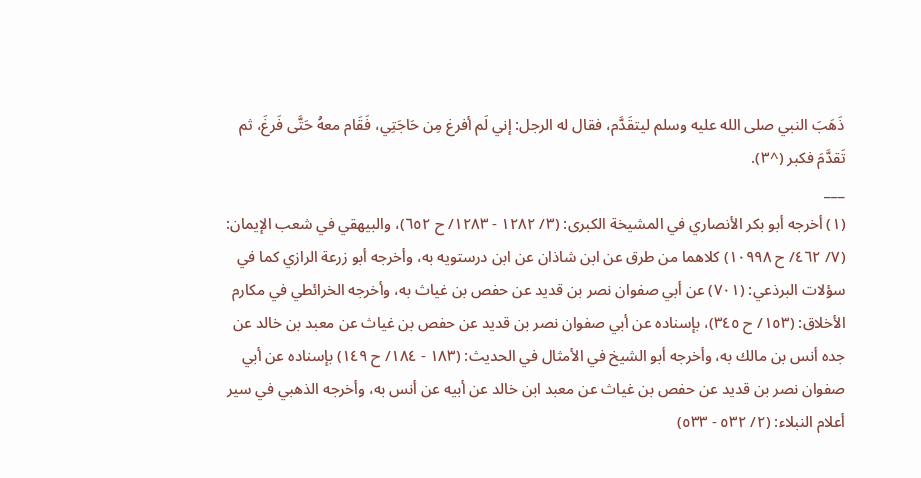ذَهَبَ النبي صلى الله عليه وسلم ليتقَدَّم، فقال له الرجل: إني لَم أفرغ مِن حَاجَتِي، فَقَام معهُ حَتَّى فَرغَ، ثم تَقدَّمَ فكبر (^٣).
___
(١) أخرجه أبو بكر الأنصاري في المشيخة الكبرى: (٣/ ١٢٨٢ - ١٢٨٣/ ح ٦٥٢)، والبيهقي في شعب الإيمان: (٧/ ٤٦٢/ ح ١٠٩٩٨) كلاهما من طرق عن ابن شاذان عن ابن درستويه به، وأخرجه أبو زرعة الرازي كما في سؤلات البرذعي: (٧٠١) عن أبي صفوان نصر بن قديد عن حفص بن غياث به، وأخرجه الخرائطي في مكارم الأخلاق: (١٥٣/ ح ٣٤٥)، بإسناده عن أبي صفوان نصر بن قديد عن حفص بن غياث عن معبد بن خالد عن جده أنس بن مالك به، وأخرجه أبو الشيخ في الأمثال في الحديث: (١٨٣ - ١٨٤/ ح ١٤٩) بإسناده عن أبي صفوان نصر بن قديد عن حفص بن غياث عن معبد ابن خالد عن أبيه عن أنس به، وأخرجه الذهبي في سير أعلام النبلاء: (٢/ ٥٣٢ - ٥٣٣)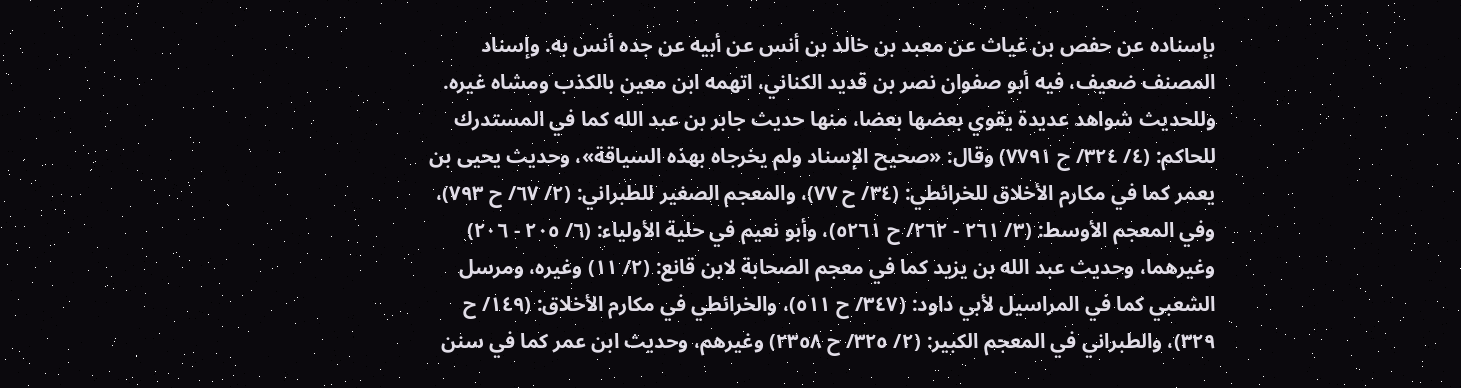بإسناده عن حفص بن غياث عن معبد بن خالد بن أنس عن أبيه عن جده أنس به. وإسناد المصنف ضعيف، فيه أبو صفوان نصر بن قديد الكناني، اتهمه ابن معين بالكذب ومشاه غيره. وللحديث شواهد عديدة يقوي بعضها بعضا، منها حديث جابر بن عبد الله كما في المستدرك للحاكم: (٤/ ٣٢٤/ ح ٧٧٩١) وقال: «صحيح الإسناد ولم يخرجاه بهذه السياقة»، وحديث يحيى بن يعمر كما في مكارم الأخلاق للخرائطي: (٣٤/ ح ٧٧)، والمعجم الصغير للطبراني: (٢/ ٦٧/ ح ٧٩٣)، وفي المعجم الأوسط: (٣/ ٢٦١ - ٢٦٢/ ح ٥٢٦١)، وأبو نعيم في حلية الأولياء: (٦/ ٢٠٥ - ٢٠٦) وغيرهما، وحديث عبد الله بن يزيد كما في معجم الصحابة لابن قانع: (٢/ ١١) وغيره، ومرسل الشعبي كما في المراسيل لأبي داود: (٣٤٧/ ح ٥١١)، والخرائطي في مكارم الأخلاق: (١٤٩/ ح ٣٢٩)، والطبراني في المعجم الكبير: (٢/ ٣٢٥/ ح ٢٣٥٨) وغيرهم، وحديث ابن عمر كما في سنن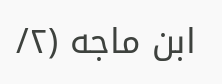ابن ماجه (٢/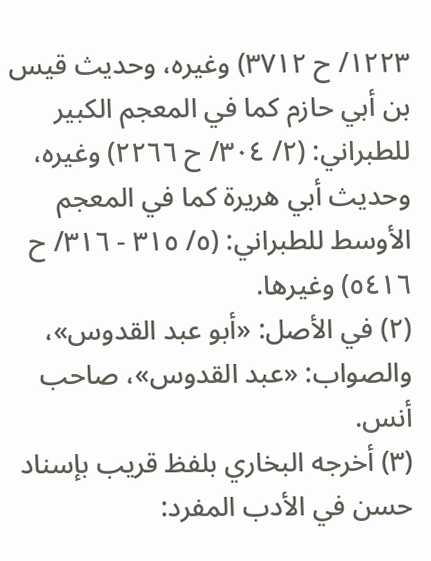١٢٢٣/ ح ٣٧١٢) وغيره، وحديث قيس بن أبي حازم كما في المعجم الكبير للطبراني: (٢/ ٣٠٤/ ح ٢٢٦٦) وغيره، وحديث أبي هريرة كما في المعجم الأوسط للطبراني: (٥/ ٣١٥ - ٣١٦/ ح ٥٤١٦) وغيرها.
(٢) في الأصل: «أبو عبد القدوس»، والصواب: «عبد القدوس»، صاحب أنس.
(٣) أخرجه البخاري بلفظ قريب بإسناد حسن في الأدب المفرد: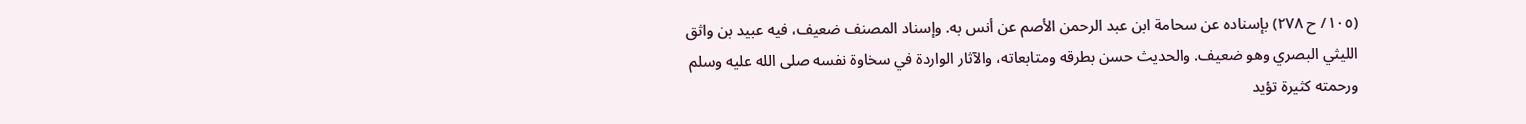(١٠٥/ ح ٢٧٨) بإسناده عن سحامة ابن عبد الرحمن الأصم عن أنس به. وإسناد المصنف ضعيف، فيه عبيد بن واثق الليثي البصري وهو ضعيف. والحديث حسن بطرقه ومتابعاته، والآثار الواردة في سخاوة نفسه صلى الله عليه وسلم ورحمته كثيرة تؤيد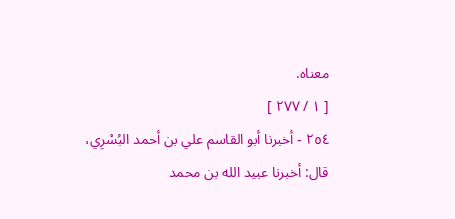معناه.
[ ١ / ٢٧٧ ]
٢٥٤ - أخبرنا أبو القاسم علي بن أحمد البُسْرِي، قال: أخبرنا عبيد الله بن محمد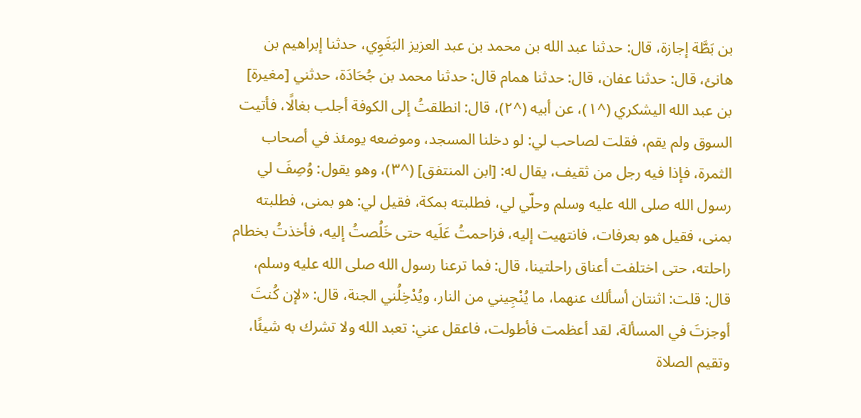بن بَطَّة إجازة، قال: حدثنا عبد الله بن محمد بن عبد العزيز البَغَوِي، حدثنا إبراهيم بن هانئ، قال: حدثنا عفان، قال: حدثنا همام قال: حدثنا محمد بن جُحَادَة، حدثني [مغيرة] بن عبد الله اليشكري (^١)، عن أبيه (^٢)، قال: انطلقتُ إلى الكوفة أجلب بغالًا، فأتيت السوق ولم يقم، فقلت لصاحب لي: لو دخلنا المسجد، وموضعه يومئذ في أصحاب الثمرة، فإذا فيه رجل من ثقيف، يقال له: [ابن المنتفق] (^٣)، وهو يقول: وُصِفَ لي رسول الله صلى الله عليه وسلم وحلّي لي، فطلبته بمكة، فقيل لي: هو بمنى، فطلبته بمنى، فقيل هو بعرفات، فانتهيت إليه، فزاحمتُ عَلَيه حتى خَلُصتُ إليه، فأخذتُ بخطام راحلته، حتى اختلفت أعناق راحلتينا، قال: فما ترعنا رسول الله صلى الله عليه وسلم، قال: قلت: اثنتان أسألك عنهما، ما يُنْجِيني من النار، ويُدْخِلُني الجنة، قال: «لإن كُنتَ أوجزتَ في المسألة، لقد أعظمت فأطولت، فاعقل عني: تعبد الله ولا تشرك به شيئًا، وتقيم الصلاة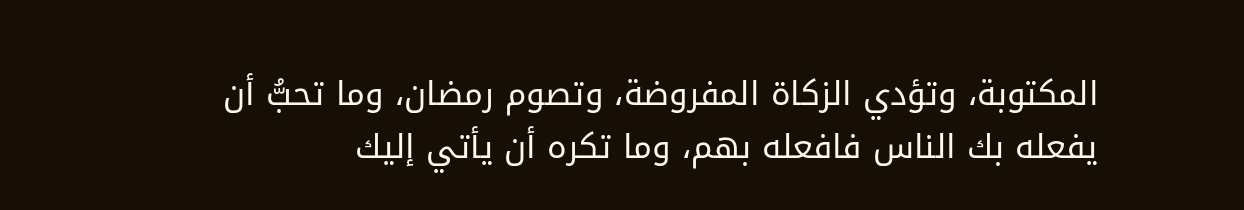المكتوبة، وتؤدي الزكاة المفروضة، وتصوم رمضان، وما تحبُّ أن يفعله بك الناس فافعله بهم، وما تكره أن يأتي إليك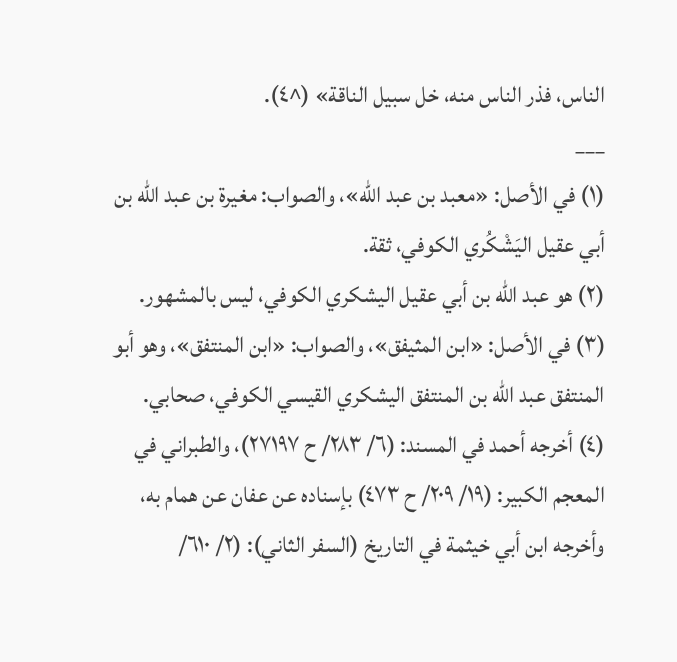الناس، فذر الناس منه، خل سبيل الناقة» (^٤).
___
(١) في الأصل: «معبد بن عبد الله»، والصواب: مغيرة بن عبد الله بن أبي عقيل اليَشْكُري الكوفي، ثقة.
(٢) هو عبد الله بن أبي عقيل اليشكري الكوفي، ليس بالمشهور.
(٣) في الأصل: «ابن المثيفق»، والصواب: «ابن المنتفق»، وهو أبو المنتفق عبد الله بن المنتفق اليشكري القيسي الكوفي، صحابي.
(٤) أخرجه أحمد في المسند: (٦/ ٢٨٣/ ح ٢٧١٩٧)، والطبراني في المعجم الكبير: (١٩/ ٢٠٩/ ح ٤٧٣) بإسناده عن عفان عن همام به، وأخرجه ابن أبي خيثمة في التاريخ (السفر الثاني): (٢/ ٦١٠/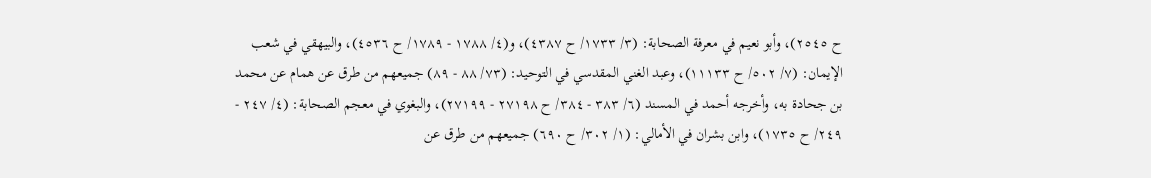ح ٢٥٤٥)، وأبو نعيم في معرفة الصحابة: (٣/ ١٧٣٣/ ح ٤٣٨٧)، و(٤/ ١٧٨٨ - ١٧٨٩/ ح ٤٥٣٦)، والبيهقي في شعب الإيمان: (٧/ ٥٠٢/ ح ١١١٣٣)، وعبد الغني المقدسي في التوحيد: (٧٣/ ٨٨ - ٨٩) جميعهم من طرق عن همام عن محمد بن جحادة به، وأخرجه أحمد في المسند (٦/ ٣٨٣ - ٣٨٤/ ح ٢٧١٩٨ - ٢٧١٩٩)، والبغوي في معجم الصحابة: (٤/ ٢٤٧ - ٢٤٩/ ح ١٧٣٥)، وابن بشران في الأمالي: (١/ ٣٠٢/ ح ٦٩٠) جميعهم من طرق عن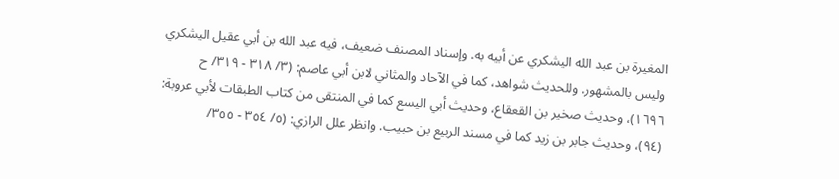المغيرة بن عبد الله اليشكري عن أبيه به. وإسناد المصنف ضعيف، فيه عبد الله بن أبي عقيل اليشكري وليس بالمشهور. وللحديث شواهد، كما في الآحاد والمثاني لابن أبي عاصم: (٣/ ٣١٨ - ٣١٩/ ح ١٦٩٦)، وحديث صخير بن القعقاع، وحديث أبي اليسع كما في المنتقى من كتاب الطبقات لأبي عروبة: (٩٤)، وحديث جابر بن زيد كما في مسند الربيع بن حبيب. وانظر علل الرازي: (٥/ ٣٥٤ - ٣٥٥/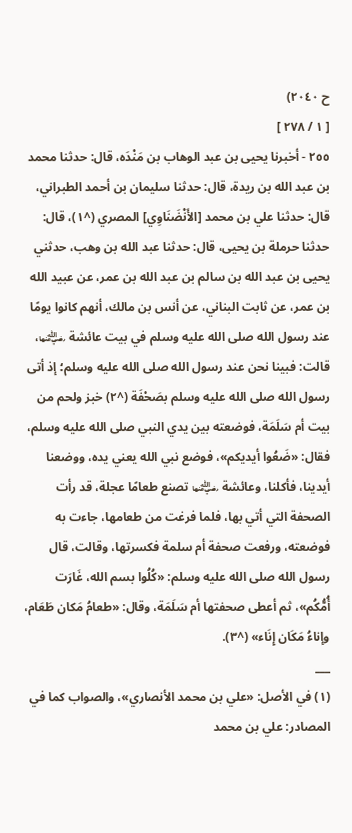ح ٢٠٤٠)
[ ١ / ٢٧٨ ]
٢٥٥ - أخبرنا يحيى بن عبد الوهاب بن مَنْدَه، قال: حدثنا محمد بن عبد الله بن ريدة، قال: حدثنا سليمان بن أحمد الطبراني، قال: حدثنا علي بن محمد [الأَنْضَنَاوِي] المصري (^١)، قال: حدثنا حرملة بن يحيى، قال: حدثنا عبد الله بن وهب، حدثني يحيى بن عبد الله بن سالم بن عبد الله بن عمر، عن عبيد الله بن عمر، عن ثابت البناني، عن أنس بن مالك، أنهم كانوا يومًا عند رسول الله صلى الله عليه وسلم في بيت عائشة ﵂، قالت: فبينا نحن عند رسول الله صلى الله عليه وسلم؛ إذ أتى رسول الله صلى الله عليه وسلم بصَحْفَة (^٢) خبز ولحم من بيت أم سَلَمَة، فوضعته بين يدي النبي صلى الله عليه وسلم، فقال: «ضَعُوا أيديكم»، فوضع نبي الله يعني يده، ووضعنا أيدينا، فأكلنا، وعائشة ﵂ تصنع طعامًا عجلة، قد رأت الصحفة التي أتي بها، فلما فرغت من طعامها، جاءت به فوضعته، ورفعت صحفة أم سلمة فكسرتها، وقالت، قال رسول الله صلى الله عليه وسلم: «كُلُوا بسم الله، غَارَت أُمُّكُم»، ثم أعطى صحفتها أم سَلَمَة، وقال: «طعامُ مَكان طَعَام، وإناءُ مَكَان إِنَاء» (^٣).
___
(١) في الأصل: «علي بن محمد الأنصاري»، والصواب كما في المصادر: علي بن محمد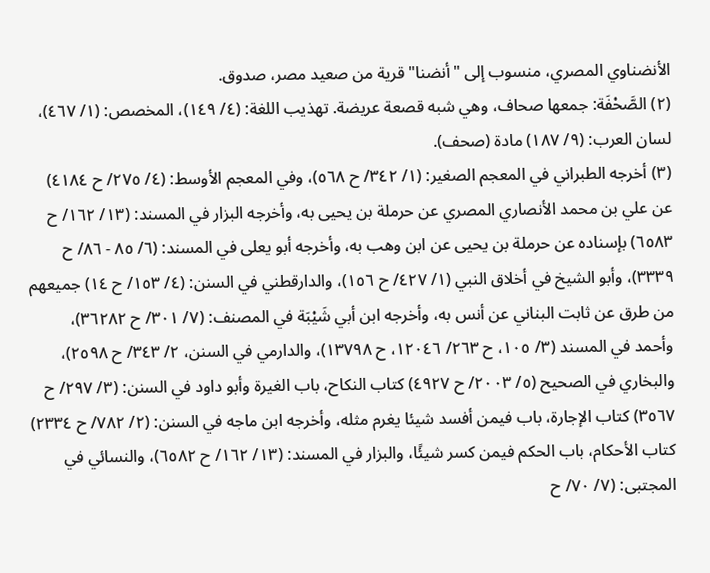الأنضناوي المصري، منسوب إلى "أنضنا" قرية من صعيد مصر، صدوق.
(٢) الصَّحْفَة: جمعها صحاف، وهي شبه قصعة عريضة. تهذيب اللغة: (٤/ ١٤٩)، المخصص: (١/ ٤٦٧)، لسان العرب: (٩/ ١٨٧) مادة (صحف).
(٣) أخرجه الطبراني في المعجم الصغير: (١/ ٣٤٢/ ح ٥٦٨)، وفي المعجم الأوسط: (٤/ ٢٧٥/ ح ٤١٨٤) عن علي بن محمد الأنصاري المصري عن حرملة بن يحيى به، وأخرجه البزار في المسند: (١٣/ ١٦٢/ ح ٦٥٨٣) بإسناده عن حرملة بن يحيى عن ابن وهب به، وأخرجه أبو يعلى في المسند: (٦/ ٨٥ - ٨٦/ ح ٣٣٣٩)، وأبو الشيخ في أخلاق النبي (١/ ٤٢٧/ ح ١٥٦)، والدارقطني في السنن: (٤/ ١٥٣/ ح ١٤) جميعهم من طرق عن ثابت البناني عن أنس به، وأخرجه ابن أبي شَيْبَة في المصنف: (٧/ ٣٠١/ ح ٣٦٢٨٢)، وأحمد في المسند (٣/ ١٠٥، ح ٢٦٣/ ١٢٠٤٦، ح ١٣٧٩٨)، والدارمي في السنن، ٢/ ٣٤٣/ ح ٢٥٩٨)، والبخاري في الصحيح (٥/ ٢٠٠٣/ ح ٤٩٢٧) كتاب النكاح، باب الغيرة وأبو داود في السنن: (٣/ ٢٩٧/ ح ٣٥٦٧) كتاب الإجارة، باب فيمن أفسد شيئا يغرم مثله، وأخرجه ابن ماجه في السنن: (٢/ ٧٨٢/ ح ٢٣٣٤) كتاب الأحكام، باب الحكم فيمن كسر شيئًا، والبزار في المسند: (١٣/ ١٦٢/ ح ٦٥٨٢)، والنسائي في المجتبى: (٧/ ٧٠/ ح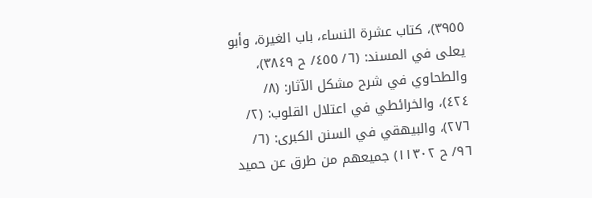٣٩٥٥)، كتاب عشرة النساء، باب الغيرة، وأبو يعلى في المسند: (٦/ ٤٥٥/ ح ٣٨٤٩)، والطحاوي في شرح مشكل الآثار: (٨/ ٤٢٤)، والخرائطي في اعتلال القلوب: (٢/ ٢٧٦)، والبيهقي في السنن الكبرى: (٦/ ٩٦/ ح ١١٣٠٢) جميعهم من طرق عن حميد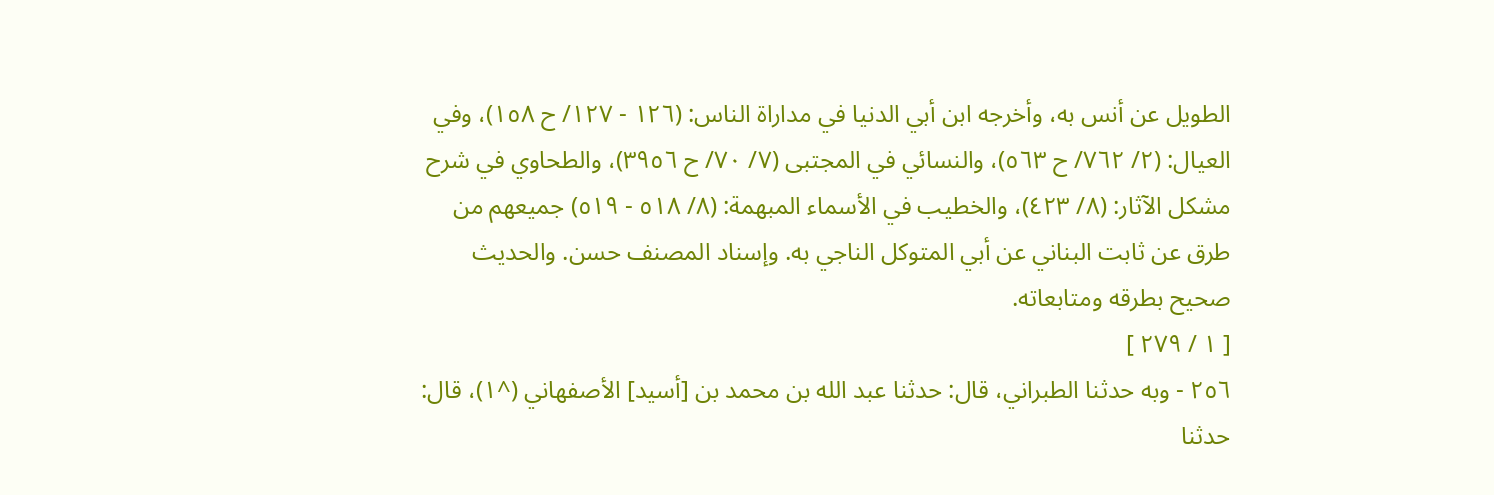الطويل عن أنس به، وأخرجه ابن أبي الدنيا في مداراة الناس: (١٢٦ - ١٢٧/ ح ١٥٨)، وفي العيال: (٢/ ٧٦٢/ ح ٥٦٣)، والنسائي في المجتبى (٧/ ٧٠/ ح ٣٩٥٦)، والطحاوي في شرح مشكل الآثار: (٨/ ٤٢٣)، والخطيب في الأسماء المبهمة: (٨/ ٥١٨ - ٥١٩) جميعهم من طرق عن ثابت البناني عن أبي المتوكل الناجي به. وإسناد المصنف حسن. والحديث صحيح بطرقه ومتابعاته.
[ ١ / ٢٧٩ ]
٢٥٦ - وبه حدثنا الطبراني، قال: حدثنا عبد الله بن محمد بن [أسيد] الأصفهاني (^١)، قال: حدثنا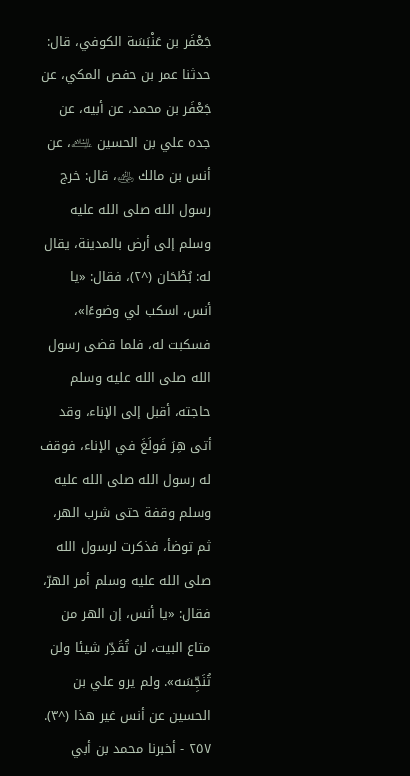جَعْفَر بن عَنْبَسَة الكوفي، قال: حدثنا عمر بن حفص المكي، عن جَعْفَر بن محمد، عن أبيه، عن جده علي بن الحسين ﵇، عن أنس بن مالك ﵁، قال: خرج رسول الله صلى الله عليه وسلم إلى أرض بالمدينة، يقال له: بُطْحَان (^٢)، فقال: «يا أنس، اسكب لي وضوءًا»، فسكبت له، فلما قضى رسول الله صلى الله عليه وسلم حاجته، أقبل إلى الإناء، وقد أتى هِرَ فَولَغَ في الإناء، فوقف له رسول الله صلى الله عليه وسلم وقفة حتى شرب الهر، ثم توضأ، فذكرت لرسول الله صلى الله عليه وسلم أمر الهرّ، فقال: «يا أنس، إن الهر من متاع البيت، لن تُقَدِّر شيئا ولن تُنَجِّسَه». ولم يرو علي بن الحسين عن أنس غير هذا (^٣).
٢٥٧ - أخبرنا محمد بن أبي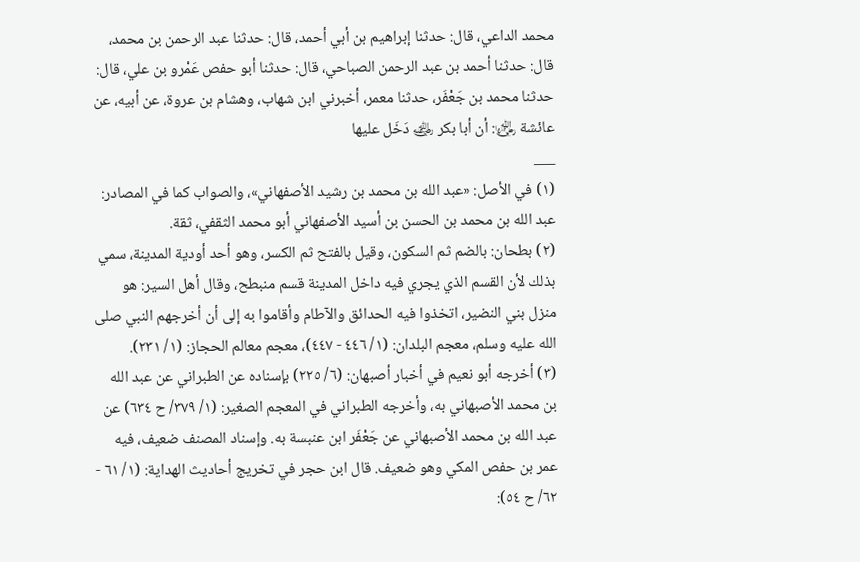محمد الداعي، قال: حدثنا إبراهيم بن أبي أحمد، قال: حدثنا عبد الرحمن بن محمد، قال: حدثنا أحمد بن عبد الرحمن الصباحي، قال: حدثنا أبو حفص عَمْرو بن علي، قال: حدثنا محمد بن جَعْفَر، حدثنا معمر، أخبرني ابن شهاب، وهشام بن عروة، عن أبيه، عن عائشة ﵂: أن أبا بكر ﵁ دَخَل عليها
___
(١) في الأصل: «عبد الله بن محمد بن رشيد الأصفهاني»، والصواب كما في المصادر: عبد الله بن محمد بن الحسن بن أسيد الأصفهاني أبو محمد الثقفي، ثقة.
(٢) بطحان: بالضم ثم السكون، وقيل بالفتح ثم الكسر، وهو أحد أودية المدينة، سمي بذلك لأن القسم الذي يجري فيه داخل المدينة قسم منبطح، وقال أهل السير: هو منزل بني النضير، اتخذوا فيه الحدائق والآطام وأقاموا به إلى أن أخرجهم النبي صلى الله عليه وسلم، معجم البلدان: (١/ ٤٤٦ - ٤٤٧)، معجم معالم الحجاز: (١/ ٢٣١).
(٣) أخرجه أبو نعيم في أخبار أصبهان: (٦/ ٢٢٥) بإسناده عن الطبراني عن عبد الله بن محمد الأصبهاني به، وأخرجه الطبراني في المعجم الصغير: (١/ ٣٧٩/ ح ٦٣٤) عن عبد الله بن محمد الأصبهاني عن جَعْفَر ابن عنبسة به. وإسناد المصنف ضعيف، فيه عمر بن حفص المكي وهو ضعيف. قال ابن حجر في تخريج أحاديث الهداية: (١/ ٦١ - ٦٢/ ح ٥٤):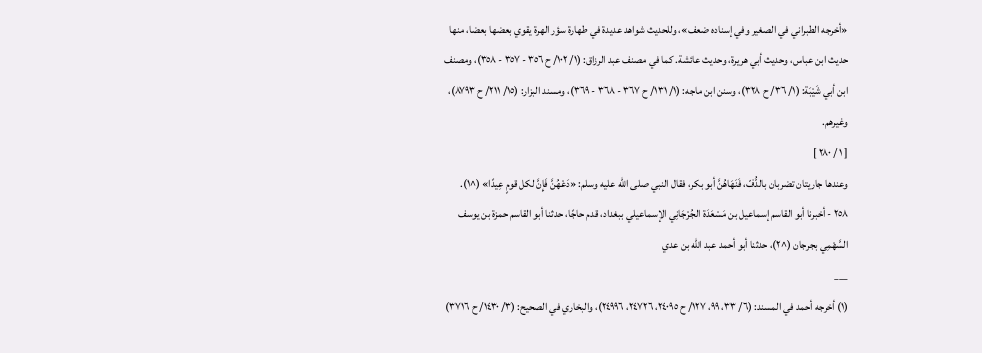«أخرجه الطبراني في الصغير وفي إسناده ضعف»، وللحديث شواهد عديدة في طهارة سؤر الهرة يقوي بعضها بعضا، منها حديث ابن عباس، وحديث أبي هريرة، وحديث عائشة. كما في مصنف عبد الرزاق: (١/ ١٠٢/ ح ٣٥٦ - ٣٥٧ - ٣٥٨)، ومصنف ابن أبي شَيْبَة: (١/ ٣٦/ ح ٣٢٨)، وسنن ابن ماجه: (١/ ١٣١/ ح ٣٦٧ - ٣٦٨ - ٣٦٩)، ومسند البزار: (١٥/ ٢١١/ ح ٨٧٩٣)، وغيرهم.
[ ١ / ٢٨٠ ]
وعندها جاريتان تضربان بالدُّفّ، فَنَهَاهُنَّ أبو بكر، فقال النبي صلى الله عليه وسلم: «دَعْهُنَّ فَإِنَّ لكل قومٍ عِيدًا» (^١).
٢٥٨ - أخبرنا أبو القاسم إسماعيل بن مَسْعَدَة الجُرْجَانِي الإسماعيلي ببغداد، قدم حاجًا، حدثنا أبو القاسم حمزة بن يوسف السَّهْمِي بجرجان (^٢)، حدثنا أبو أحمد عبد الله بن عدي
___
(١) أخرجه أحمد في المسند: (٦/ ٣٣، ٩٩، ١٢٧/ ح ٢٤٠٩٥، ٢٤٧٢٦، ٢٤٩٩٦)، والبخاري في الصحيح: (٣/ ١٤٣٠/ ح ٣٧١٦)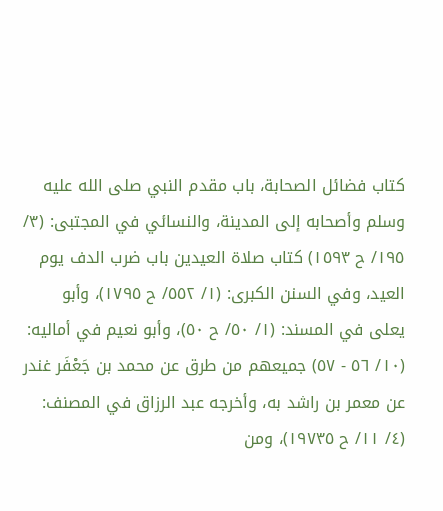كتاب فضائل الصحابة، باب مقدم النبي صلى الله عليه وسلم وأصحابه إلى المدينة، والنسائي في المجتبى: (٣/ ١٩٥/ ح ١٥٩٣) كتاب صلاة العيدين باب ضرب الدف يوم العيد، وفي السنن الكبرى: (١/ ٥٥٢/ ح ١٧٩٥)، وأبو يعلى في المسند: (١/ ٥٠/ ح ٥٠)، وأبو نعيم في أماليه: (١٠/ ٥٦ - ٥٧) جميعهم من طرق عن محمد بن جَعْفَر غندر عن معمر بن راشد به، وأخرجه عبد الرزاق في المصنف: (٤/ ١١/ ح ١٩٧٣٥)، ومن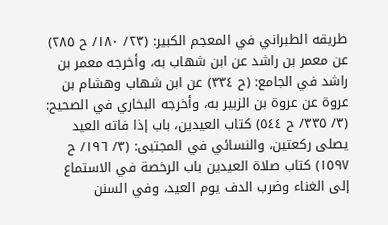طريقه الطبراني في المعجم الكبير: (٢٣/ ١٨٠/ ح ٢٨٥) عن معمر بن راشد عن ابن شهاب به، وأخرجه معمر بن راشد في الجامع: (ح ٣٣٤) عن ابن شهاب وهشام بن عروة عن عروة بن الزبير به، وأخرجه البخاري في الصحيح: (٣/ ٣٣٥/ ح ٥٤٤) كتاب العيدين، باب إذا فاته العيد يصلى ركعتين، والنسائي في المجتبى: (٣/ ١٩٦/ ح ١٥٩٧) كتاب صلاة العيدين باب الرخصة في الاستماع إلى الغناء وضرب الدف يوم العيد، وفي السنن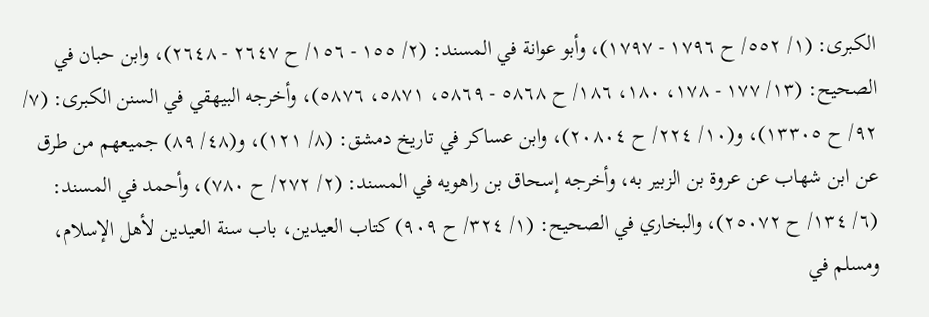الكبرى: (١/ ٥٥٢/ ح ١٧٩٦ - ١٧٩٧)، وأبو عوانة في المسند: (٢/ ١٥٥ - ١٥٦/ ح ٢٦٤٧ - ٢٦٤٨)، وابن حبان في الصحيح: (١٣/ ١٧٧ - ١٧٨، ١٨٠، ١٨٦/ ح ٥٨٦٨ - ٥٨٦٩، ٥٨٧١، ٥٨٧٦)، وأخرجه البيهقي في السنن الكبرى: (٧/ ٩٢/ ح ١٣٣٠٥)، و(١٠/ ٢٢٤/ ح ٢٠٨٠٤)، وابن عساكر في تاريخ دمشق: (٨/ ١٢١)، و(٤٨/ ٨٩) جميعهم من طرق عن ابن شهاب عن عروة بن الزبير به، وأخرجه إسحاق بن راهويه في المسند: (٢/ ٢٧٢/ ح ٧٨٠)، وأحمد في المسند: (٦/ ١٣٤/ ح ٢٥٠٧٢)، والبخاري في الصحيح: (١/ ٣٢٤/ ح ٩٠٩) كتاب العيدين، باب سنة العيدين لأهل الإسلام، ومسلم في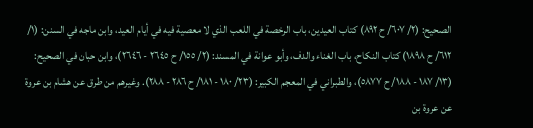الصحيح: (٢/ ٦٠٧/ ح ٨٩٢) كتاب العيدين، باب الرخصة في اللعب الذي لا معصية فيه في أيام العيد، وابن ماجه في السنن: (١/ ٦١٢/ ح ١٨٩٨) كتاب النكاح، باب الغناء والدف، وأبو عوانة في المسند: (٢/ ١٥٥/ ح ٢٦٤٥ - ٢٦٤٦)، وابن حبان في الصحيح: (١٣/ ١٨٧ - ١٨٨/ ح ٥٨٧٧)، والطبراني في المعجم الكبير: (٢٣/ ١٨٠ - ١٨١/ ح ٢٨٦ - ٢٨٨). وغيرهم من طرق عن هشام بن عروة عن عروة بن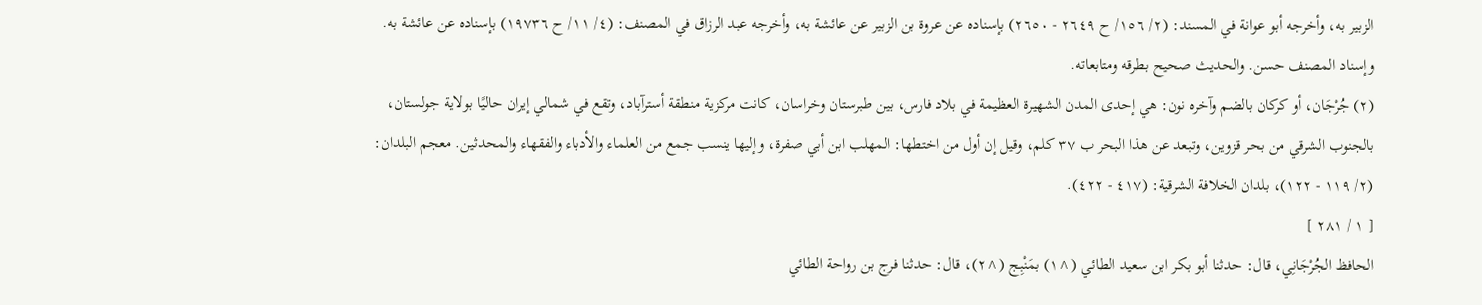الزبير به، وأخرجه أبو عوانة في المسند: (٢/ ١٥٦/ ح ٢٦٤٩ - ٢٦٥٠) بإسناده عن عروة بن الزبير عن عائشة به، وأخرجه عبد الرزاق في المصنف: (٤/ ١١/ ح ١٩٧٣٦) بإسناده عن عائشة به. وإسناد المصنف حسن. والحديث صحيح بطرقه ومتابعاته.
(٢) جُرْجَان، أو كركان بالضم وآخره نون: هي إحدى المدن الشهيرة العظيمة في بلاد فارس، بين طبرستان وخراسان، كانت مركزية منطقة أسترآباد، وتقع في شمالي إيران حاليًا بولاية جولستان، بالجنوب الشرقي من بحر قزوين، وتبعد عن هذا البحر ب ٣٧ كلم، وقيل إن أول من اختطها: المهلب ابن أبي صفرة، وإليها ينسب جمع من العلماء والأدباء والفقهاء والمحدثين. معجم البلدان: (٢/ ١١٩ - ١٢٢)، بلدان الخلافة الشرقية: (٤١٧ - ٤٢٢).
[ ١ / ٢٨١ ]
الحافظ الجُرْجَانِي، قال: حدثنا أبو بكر ابن سعيد الطائي (^١) بمَنْبِج (^٢)، قال: حدثنا فرج بن رواحة الطائي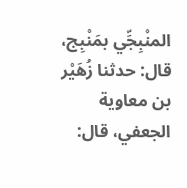المنْبِجِّي بمَنْبِج، قال: حدثنا زُهَيْر بن معاوية الجعفي، قال: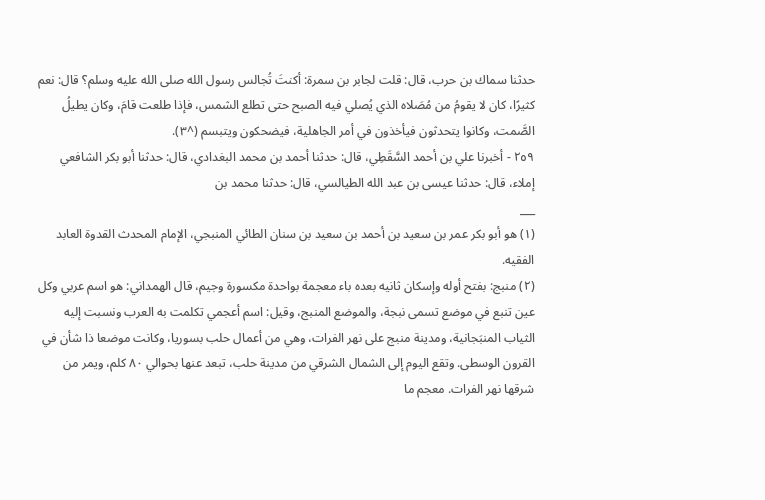حدثنا سماك بن حرب، قال: قلت لجابر بن سمرة: أكنتَ تُجالس رسول الله صلى الله عليه وسلم؟ قال: نعم كثيرًا، كان لا يقومُ من مُصَلاه الذي يُصلي فيه الصبح حتى تطلع الشمس، فإذا طلعت قامَ، وكان يطيلُ الصَّمت، وكانوا يتحدثون فيأخذون في أمر الجاهلية، فيضحكون ويتبسم (^٣).
٢٥٩ - أخبرنا علي بن أحمد السَّقَطِي، قال: حدثنا أحمد بن محمد البغدادي، قال: حدثنا أبو بكر الشافعي إملاء، قال: حدثنا عيسى بن عبد الله الطيالسي، قال: حدثنا محمد بن
___
(١) هو أبو بكر عمر بن سعيد بن أحمد بن سعيد بن سنان الطائي المنبجي، الإمام المحدث القدوة العابد الفقيه.
(٢) منبج: بفتح أوله وإسكان ثانيه بعده باء معجمة بواحدة مكسورة وجيم، قال الهمداني: هو اسم عربي وكل عين تنبع في موضع تسمى نبجة، والموضع المنبج، وقيل: اسم أعجمي تكلمت به العرب ونسبت إليه الثياب المنبَجانية، ومدينة منبج على نهر الفرات، وهي من أعمال حلب بسوريا، وكانت موضعا ذا شأن في القرون الوسطى. وتقع اليوم إلى الشمال الشرقي من مدينة حلب، تبعد عنها بحوالي ٨٠ كلم، ويمر من شرقها نهر الفرات. معجم ما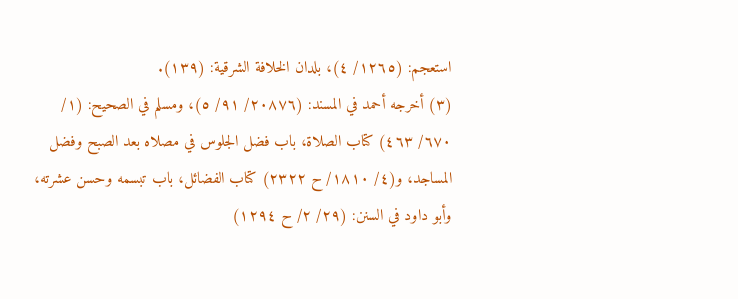استعجم: (١٢٦٥/ ٤)، بلدان الخلافة الشرقية: (١٣٩).
(٣) أخرجه أحمد في المسند: (٢٠٨٧٦/ ٩١/ ٥)، ومسلم في الصحيح: (١/ ٦٧٠/ ٤٦٣) كتاب الصلاة، باب فضل الجلوس في مصلاه بعد الصبح وفضل المساجد، و(٤/ ١٨١٠/ ح ٢٣٢٢) كتاب الفضائل، باب تبسمه وحسن عشرته، وأبو داود في السنن: (٢٩/ ٢/ ح ١٢٩٤)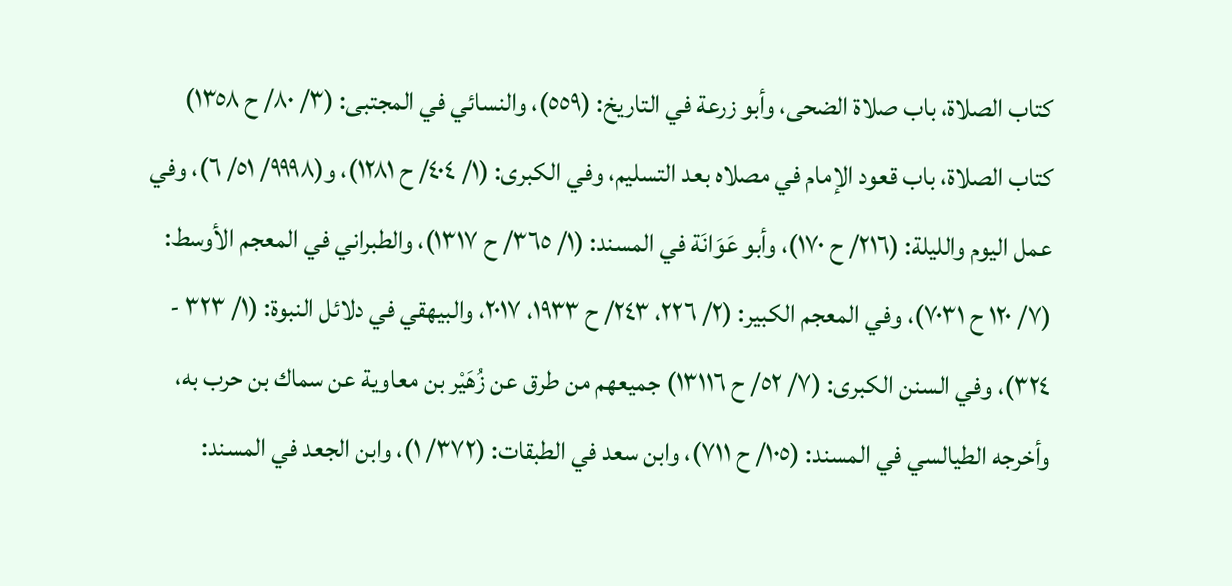كتاب الصلاة، باب صلاة الضحى، وأبو زرعة في التاريخ: (٥٥٩)، والنسائي في المجتبى: (٣/ ٨٠/ ح ١٣٥٨) كتاب الصلاة، باب قعود الإمام في مصلاه بعد التسليم، وفي الكبرى: (١/ ٤٠٤/ ح ١٢٨١)، و(٩٩٩٨/ ٥١/ ٦)، وفي عمل اليوم والليلة: (٢١٦/ ح ١٧٠)، وأبو عَوَانَة في المسند: (١/ ٣٦٥/ ح ١٣١٧)، والطبراني في المعجم الأوسط: (٧/ ١٢٠ ح ٧٠٣١)، وفي المعجم الكبير: (٢/ ٢٢٦، ٢٤٣/ ح ١٩٣٣، ٢٠١٧، والبيهقي في دلائل النبوة: (١/ ٣٢٣ - ٣٢٤)، وفي السنن الكبرى: (٧/ ٥٢/ ح ١٣١١٦) جميعهم من طرق عن زُهَيْر بن معاوية عن سماك بن حرب به، وأخرجه الطيالسي في المسند: (١٠٥/ ح ٧١١)، وابن سعد في الطبقات: (٣٧٢/ ١)، وابن الجعد في المسند: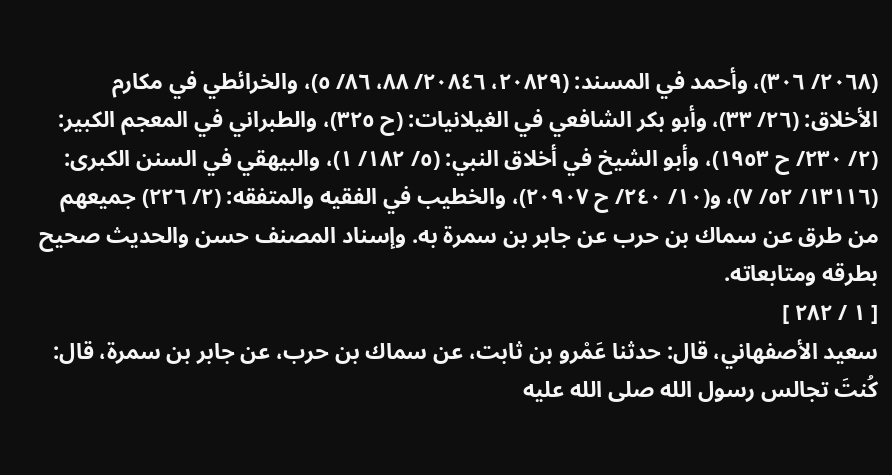(٢٠٦٨/ ٣٠٦)، وأحمد في المسند: (٢٠٨٢٩، ٢٠٨٤٦/ ٨٨، ٨٦/ ٥)، والخرائطي في مكارم الأخلاق: (٢٦/ ٣٣)، وأبو بكر الشافعي في الغيلانيات: (ح ٣٢٥)، والطبراني في المعجم الكبير: (٢/ ٢٣٠/ ح ١٩٥٣)، وأبو الشيخ في أخلاق النبي: (٥/ ١٨٢/ ١)، والبيهقي في السنن الكبرى: (١٣١١٦/ ٥٢/ ٧)، و(١٠/ ٢٤٠/ ح ٢٠٩٠٧)، والخطيب في الفقيه والمتفقه: (٢/ ٢٢٦) جميعهم من طرق عن سماك بن حرب عن جابر بن سمرة به. وإسناد المصنف حسن والحديث صحيح بطرقه ومتابعاته.
[ ١ / ٢٨٢ ]
سعيد الأصفهاني، قال: حدثنا عَمْرو بن ثابت، عن سماك بن حرب، عن جابر بن سمرة، قال: كُنتَ تجالس رسول الله صلى الله عليه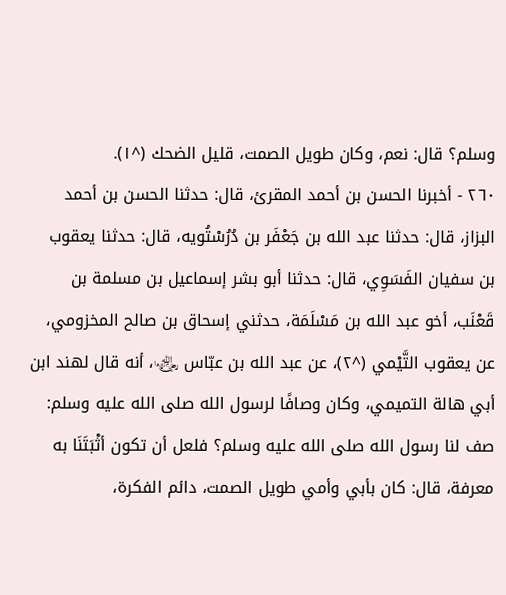وسلم؟ قال: نعم، وكان طويل الصمت، قليل الضحك (^١).
٢٦٠ - أخبرنا الحسن بن أحمد المقرئ، قال: حدثنا الحسن بن أحمد البزاز، قال: حدثنا عبد الله بن جَعْفَر بن دُرُسْتُويه، قال: حدثنا يعقوب بن سفيان الفَسَوِي، قال: حدثنا أبو بشر إسماعيل بن مسلمة بن قَعْنَب، أخو عبد الله بن مَسْلَمَة، حدثني إسحاق بن صالح المخزومي، عن يعقوب التَّيْمي (^٢)، عن عبد الله بن عبّاس ﵄، أنه قال لهند ابن أبي هالة التميمي، وكان وصافًا لرسول الله صلى الله عليه وسلم: صف لنا رسول الله صلى الله عليه وسلم؟ فلعل أن تكون أثْبَتَنَا به معرفة، قال: كان بأبي وأمي طويل الصمت، دائم الفكرة،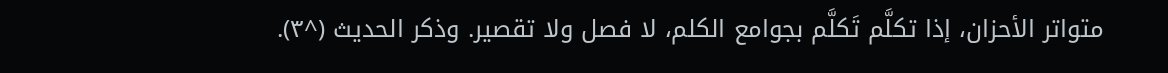متواتر الأحزان، إذا تكلَّم تَكلَّم بجوامع الكلم، لا فصل ولا تقصير. وذكر الحديث (^٣).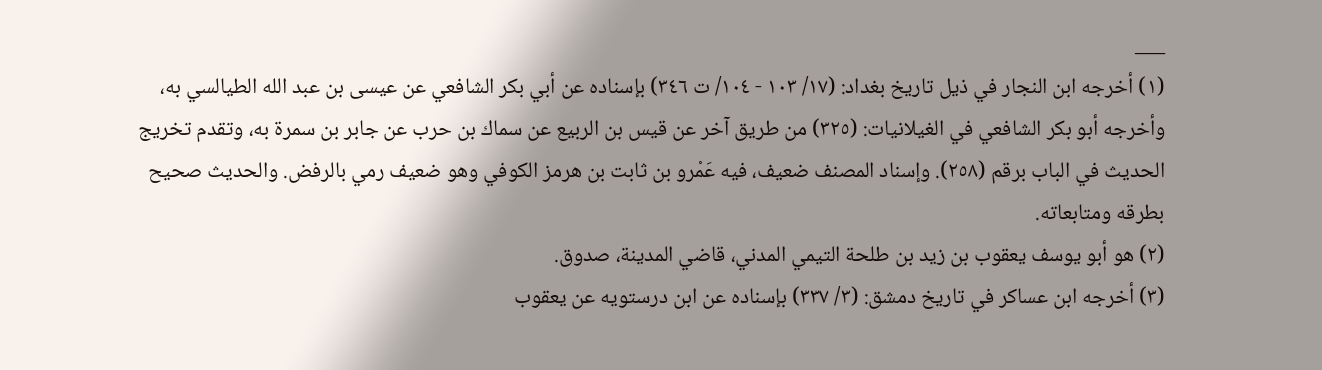___
(١) أخرجه ابن النجار في ذيل تاريخ بغداد: (١٧/ ١٠٣ - ١٠٤/ ت ٣٤٦) بإسناده عن أبي بكر الشافعي عن عيسى بن عبد الله الطيالسي به، وأخرجه أبو بكر الشافعي في الغيلانيات: (٣٢٥) من طريق آخر عن قيس بن الربيع عن سماك بن حرب عن جابر بن سمرة به، وتقدم تخريج الحديث في الباب برقم (٢٥٨). وإسناد المصنف ضعيف، فيه عَمْرو بن ثابت بن هرمز الكوفي وهو ضعيف رمي بالرفض. والحديث صحيح بطرقه ومتابعاته.
(٢) هو أبو يوسف يعقوب بن زيد بن طلحة التيمي المدني، قاضي المدينة، صدوق.
(٣) أخرجه ابن عساكر في تاريخ دمشق: (٣/ ٣٣٧) بإسناده عن ابن درستويه عن يعقوب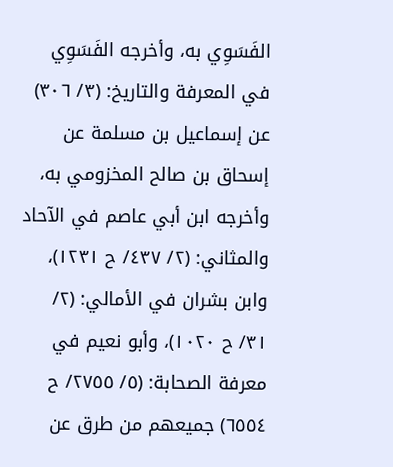الفَسَوِي به، وأخرجه الفَسَوِي في المعرفة والتاريخ: (٣/ ٣٠٦) عن إسماعيل بن مسلمة عن إسحاق بن صالح المخزومي به، وأخرجه ابن أبي عاصم في الآحاد والمثاني: (٢/ ٤٣٧/ ح ١٢٣١)، وابن بشران في الأمالي: (٢/ ٣١/ ح ١٠٢٠)، وأبو نعيم في معرفة الصحابة: (٥/ ٢٧٥٥/ ح ٦٥٥٤) جميعهم من طرق عن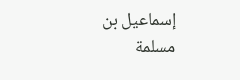إسماعيل بن مسلمة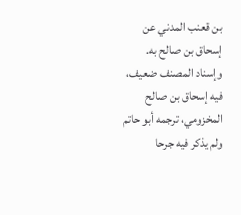بن قعنب المدني عن إسحاق بن صالح به. وإسناد المصنف ضعيف، فيه إسحاق بن صالح المخزومي، ترجمه أبو حاتم ولم يذكر فيه جرحا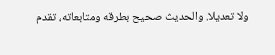ولا تعديلا. والحديث صحيح بطرقه ومتابعاته، تقدم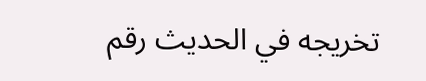تخريجه في الحديث رقم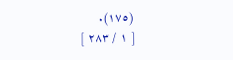(١٧٥).
[ ١ / ٢٨٣ ]